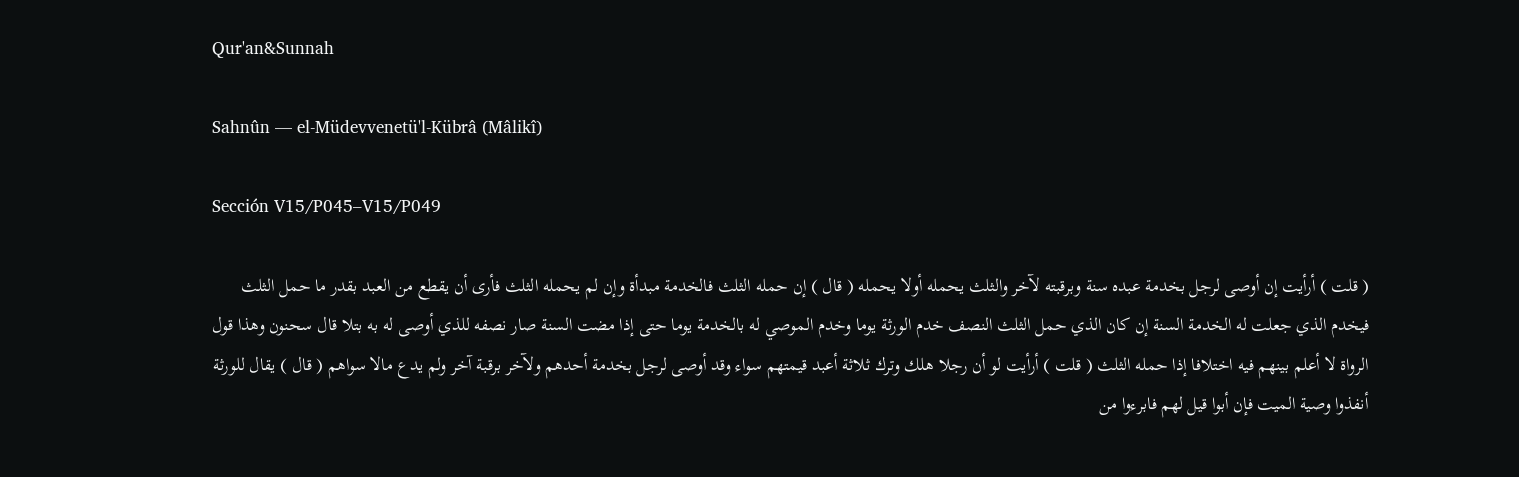Qur'an&Sunnah

Sahnûn — el-Müdevvenetü'l-Kübrâ (Mâlikî)

Sección V15/P045–V15/P049

( قلت ) أرأيت إن أوصى لرجل بخدمة عبده سنة وبرقبته لآخر والثلث يحمله أولا يحمله ( قال ) إن حمله الثلث فالخدمة مبدأة وإن لم يحمله الثلث فأرى أن يقطع من العبد بقدر ما حمل الثلث فيخدم الذي جعلت له الخدمة السنة إن كان الذي حمل الثلث النصف خدم الورثة يوما وخدم الموصي له بالخدمة يوما حتى إذا مضت السنة صار نصفه للذي أوصى له به بتلا قال سحنون وهذا قول الرواة لا أعلم بينهم فيه اختلافا إذا حمله الثلث ( قلت ) أرأيت لو أن رجلا هلك وترك ثلاثة أعبد قيمتهم سواء وقد أوصى لرجل بخدمة أحدهم ولآخر برقبة آخر ولم يدع مالا سواهم ( قال ) يقال للورثة أنفذوا وصية الميت فإن أبوا قيل لهم فابرءوا من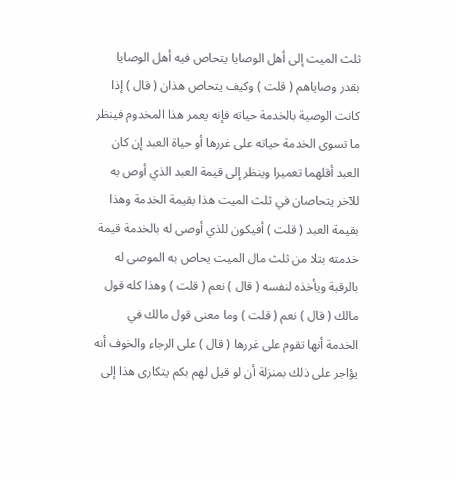ثلث الميت إلى أهل الوصايا يتحاص فيه أهل الوصايا بقدر وصاياهم ( قلت ) وكيف يتحاص هذان ( قال ) إذا كانت الوصية بالخدمة حياته فإنه يعمر هذا المخدوم فينظر ما تسوى الخدمة حياته على غررها أو حياة العبد إن كان العبد أقلهما تعميرا وينظر إلى قيمة العبد الذي أوص به للآخر يتحاصان في ثلث الميت هذا بقيمة الخدمة وهذا بقيمة العبد ( قلت ) أفيكون للذي أوصى له بالخدمة قيمة خدمته بتلا من ثلث مال الميت يحاص به الموصى له بالرقبة ويأخذه لنفسه ( قال ) نعم ( قلت ) وهذا كله قول مالك ( قال ) نعم ( قلت ) وما معنى قول مالك في الخدمة أنها تقوم على غررها ( قال ) على الرجاء والخوف أنه يؤاجر على ذلك بمنزلة أن لو قيل لهم بكم يتكارى هذا إلى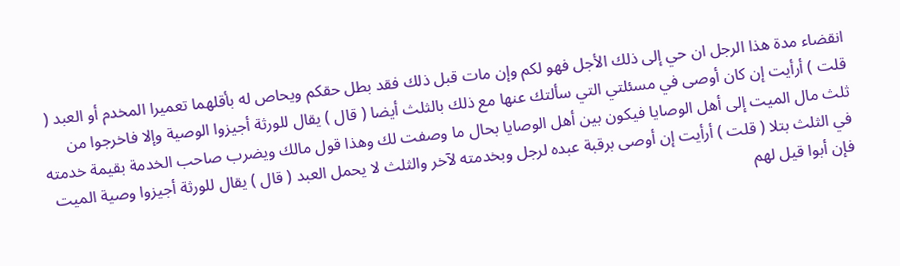انقضاء مدة هذا الرجل ان حي إلى ذلك الأجل فهو لكم وإن مات قبل ذلك فقد بطل حقكم ويحاص له بأقلهما تعميرا المخدم أو العبد ( قلت ) أرأيت إن كان أوصى في مسئلتي التي سألتك عنها مع ذلك بالثلث أيضا ( قال ) يقال للورثة أجيزوا الوصية وإلا فاخرجوا من ثلث مال الميت إلى أهل الوصايا فيكون بين أهل الوصايا بحال ما وصفت لك وهذا قول مالك ويضرب صاحب الخدمة بقيمة خدمته في الثلث بتلا ( قلت ) أرأيت إن أوصى برقبة عبده لرجل وبخدمته لآخر والثلث لا يحمل العبد ( قال ) يقال للورثة أجيزوا وصية الميت فإن أبوا قيل لهم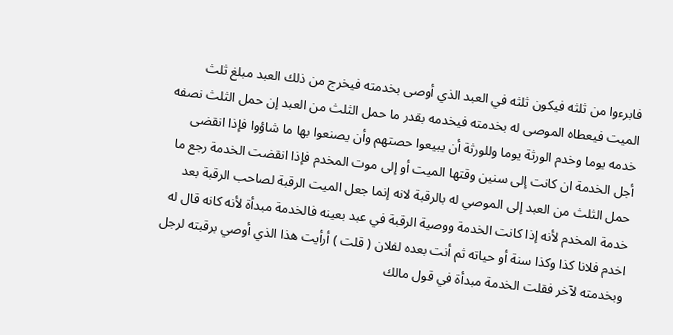فابرءوا من ثلثه فيكون ثلثه في العبد الذي أوصى بخدمته فيخرج من ذلك العبد مبلغ ثلث الميت فيعطاه الموصى له بخدمته فيخدمه بقدر ما حمل الثلث من العبد إن حمل الثلث نصفه خدمه يوما وخدم الورثة يوما وللورثة أن يبيعوا حصتهم وأن يصنعوا بها ما شاؤوا فإذا انقضى أجل الخدمة ان كانت إلى سنين وقتها الميت أو إلى موت المخدم فإذا انقضت الخدمة رجع ما حمل الثلث من العبد إلى الموصي له بالرقبة لانه إنما جعل الميت الرقبة لصاحب الرقبة بعد خدمة المخدم لأنه إذا كانت الخدمة ووصية الرقبة في عبد بعينه فالخدمة مبدأة لأنه كانه قال له اخدم فلانا كذا وكذا سنة أو حياته ثم أنت بعده لفلان ( قلت ) أرأيت هذا الذي أوصي برقبته لرجل وبخدمته لآخر فقلت الخدمة مبدأة في قول مالك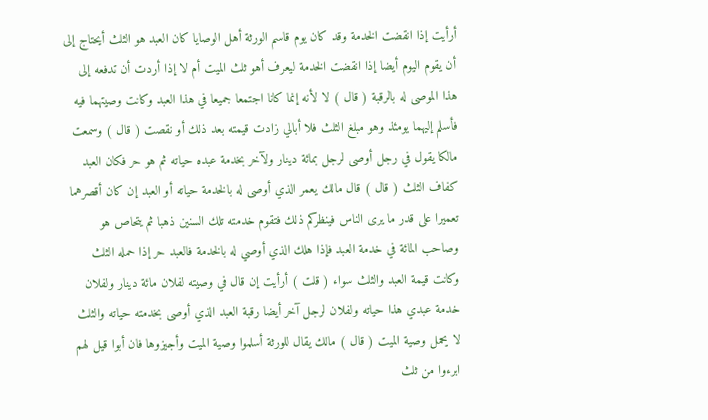أرأيت إذا انقضت الخدمة وقد كان يوم قاسم الورثة أهل الوصايا كان العبد هو الثلث أيحتاج إلى أن يقوم اليوم أيضا إذا انقضت الخدمة ليعرف أهو ثلث الميت أم لا إذا أردت أن تدفعه إلى هذا الموصى له بالرقبة ( قال ) لا لأنه إنما كانا اجتمعا جميعا في هذا العبد وكانت وصيتهما فيه فأسلم إليهما يومئذ وهو مبلغ الثلث فلا أبالي زادت قيمته بعد ذلك أو نقصت ( قال ) وسمعت مالكا يقول في رجل أوصى لرجل بمائة دينار ولآخر بخدمة عبده حياته ثم هو حر فكان العبد كفاف الثلث ( قال ) قال مالك يعمر الذي أوصى له بالخدمة حياته أو العبد إن كان أقصرهما تعميرا على قدر ما يرى الناس فينظركم ذلك فتقوم خدمته تلك السنين ذهبا ثم يتحاص هو وصاحب المائة في خدمة العبد فإذا هلك الذي أوصي له بالخدمة فالعبد حر إذا حمله الثلث وكانت قيمة العبد والثلث سواء ( قلت ) أرأيت إن قال في وصيته لفلان مائة دينار ولفلان خدمة عبدي هذا حياته ولفلان لرجل آخر أيضا رقبة العبد الذي أوصى بخدمته حياته والثلث لا يحمل وصية الميت ( قال ) مالك يقال للورثة أسلموا وصية الميت وأجيزوها فان أبوا قيل لهم ابرءوا من ثلث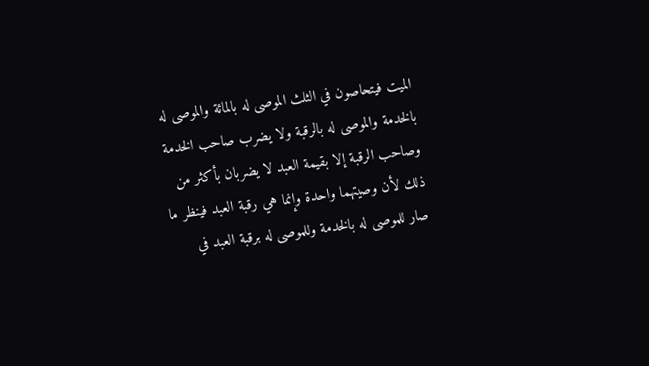الميت فيتحاصون في الثلث الموصى له بالمائة والموصى له بالخدمة والموصى له بالرقبة ولا يضرب صاحب الخدمة وصاحب الرقبة إلا بقيمة العبد لا يضربان بأكثر من ذلك لأن وصيتهما واحدة وإنما هي رقبة العبد فينظر ما صار للموصى له بالخدمة وللموصى له برقبة العبد في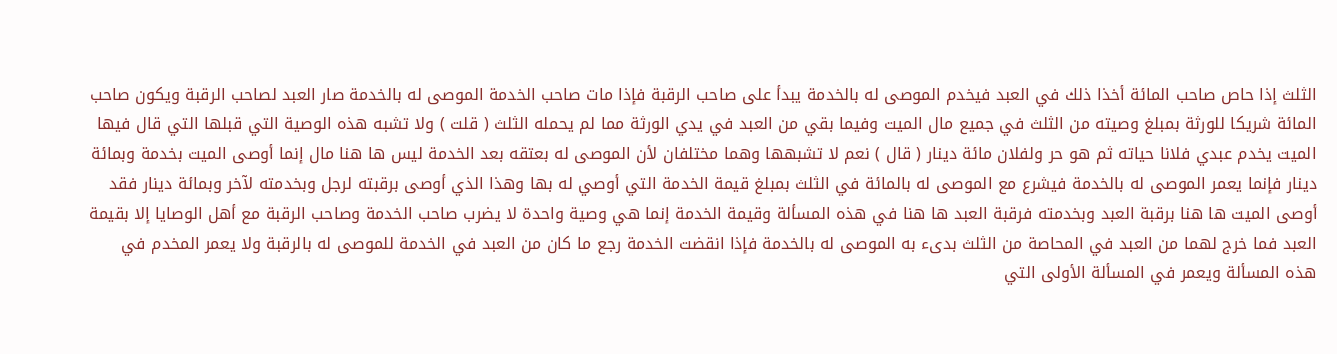الثلث إذا حاص صاحب المائة أخذا ذلك في العبد فيخدم الموصى له بالخدمة يبدأ على صاحب الرقبة فإذا مات صاحب الخدمة الموصى له بالخدمة صار العبد لصاحب الرقبة ويكون صاحب المائة شريكا للورثة بمبلغ وصيته من الثلث في جميع مال الميت وفيما بقي من العبد في يدي الورثة مما لم يحمله الثلث ( قلت ) ولا تشبه هذه الوصية التي قبلها التي قال فيها الميت يخدم عبدي فلانا حياته ثم هو حر ولفلان مائة دينار ( قال ) نعم لا تشبهها وهما مختلفان لأن الموصى له بعتقه بعد الخدمة ليس ها هنا مال إنما أوصى الميت بخدمة وبمائة دينار فإنما يعمر الموصى له بالخدمة فيشرع مع الموصى له بالمائة في الثلث بمبلغ قيمة الخدمة التي أوصي له بها وهذا الذي أوصى برقبته لرجل وبخدمته لآخر وبمائة دينار فقد أوصى الميت ها هنا برقبة العبد وبخدمته فرقبة العبد ها هنا في هذه المسألة وقيمة الخدمة إنما هي وصية واحدة لا يضرب صاحب الخدمة وصاحب الرقبة مع أهل الوصايا إلا بقيمة العبد فما خرج لهما من العبد في المحاصة من الثلث بدىء به الموصى له بالخدمة فإذا انقضت الخدمة رجع ما كان من العبد في الخدمة للموصى له بالرقبة ولا يعمر المخدم في هذه المسألة ويعمر في المسألة الأولى التي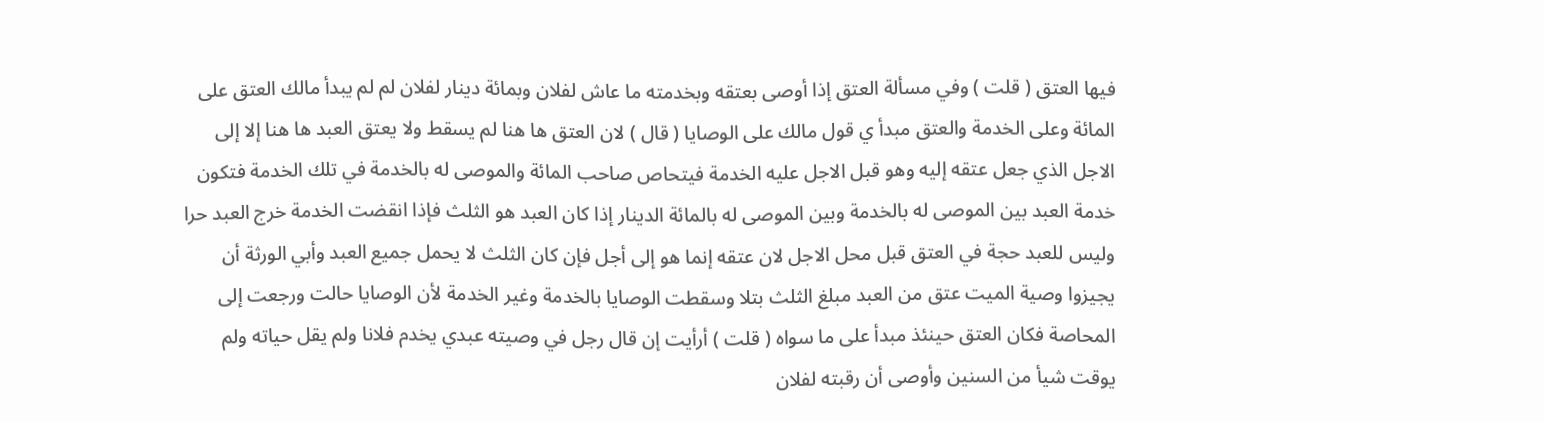فيها العتق ( قلت ) وفي مسألة العتق إذا أوصى بعتقه وبخدمته ما عاش لفلان وبمائة دينار لفلان لم لم يبدأ مالك العتق على المائة وعلى الخدمة والعتق مبدأ ي قول مالك على الوصايا ( قال ) لان العتق ها هنا لم يسقط ولا يعتق العبد ها هنا إلا إلى الاجل الذي جعل عتقه إليه وهو قبل الاجل عليه الخدمة فيتحاص صاحب المائة والموصى له بالخدمة في تلك الخدمة فتكون خدمة العبد بين الموصى له بالخدمة وبين الموصى له بالمائة الدينار إذا كان العبد هو الثلث فإذا انقضت الخدمة خرج العبد حرا وليس للعبد حجة في العتق قبل محل الاجل لان عتقه إنما هو إلى أجل فإن كان الثلث لا يحمل جميع العبد وأبي الورثة أن يجيزوا وصية الميت عتق من العبد مبلغ الثلث بتلا وسقطت الوصايا بالخدمة وغير الخدمة لأن الوصايا حالت ورجعت إلى المحاصة فكان العتق حينئذ مبدأ على ما سواه ( قلت ) أرأيت إن قال رجل في وصيته عبدي يخدم فلانا ولم يقل حياته ولم يوقت شيأ من السنين وأوصى أن رقبته لفلان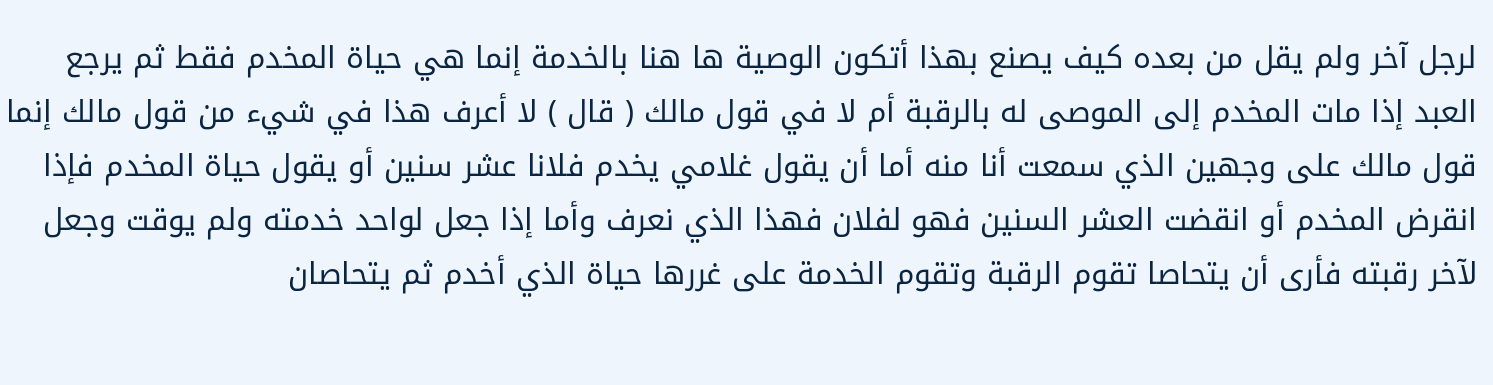لرجل آخر ولم يقل من بعده كيف يصنع بهذا أتكون الوصية ها هنا بالخدمة إنما هي حياة المخدم فقط ثم يرجع العبد إذا مات المخدم إلى الموصى له بالرقبة أم لا في قول مالك ( قال ) لا أعرف هذا في شيء من قول مالك إنما قول مالك على وجهين الذي سمعت أنا منه أما أن يقول غلامي يخدم فلانا عشر سنين أو يقول حياة المخدم فإذا انقرض المخدم أو انقضت العشر السنين فهو لفلان فهذا الذي نعرف وأما إذا جعل لواحد خدمته ولم يوقت وجعل لآخر رقبته فأرى أن يتحاصا تقوم الرقبة وتقوم الخدمة على غررها حياة الذي أخدم ثم يتحاصان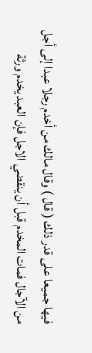فيها جميعا على قدر ذلك ( قال ) وقال مالك من أخدم رجلا عبدا إلى أجل من الآجال فمات المخدم قبل أن ينقضي الاجل فإن العبد يخدم ورثة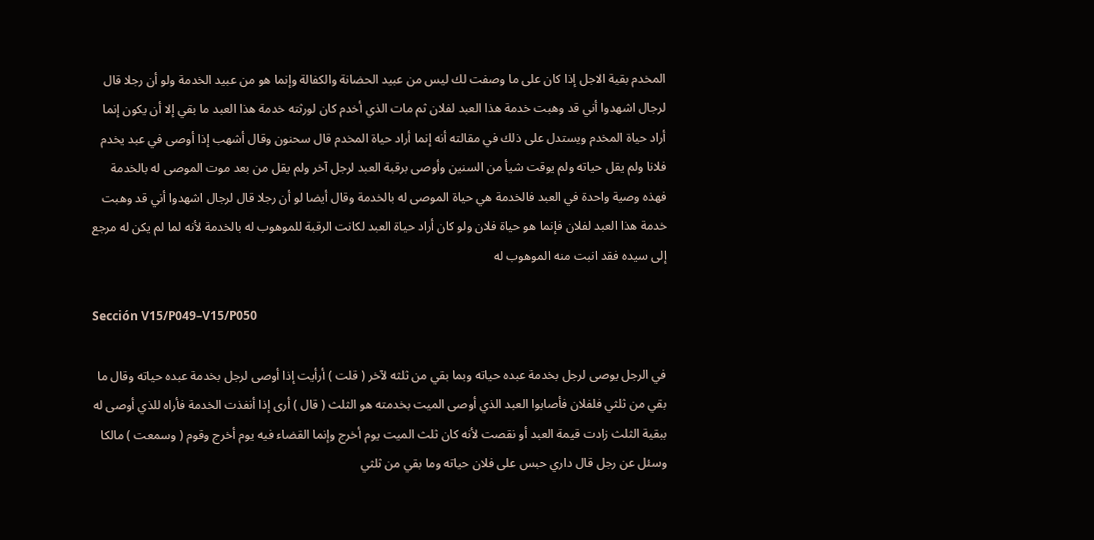المخدم بقية الاجل إذا كان على ما وصفت لك ليس من عبيد الحضانة والكفالة وإنما هو من عبيد الخدمة ولو أن رجلا قال لرجال اشهدوا أني قد وهبت خدمة هذا العبد لفلان ثم مات الذي أخدم كان لورثته خدمة هذا العبد ما بقي إلا أن يكون إنما أراد حياة المخدم ويستدل على ذلك في مقالته أنه إنما أراد حياة المخدم قال سحنون وقال أشهب إذا أوصى في عبد يخدم فلانا ولم يقل حياته ولم يوقت شيأ من السنين وأوصى برقبة العبد لرجل آخر ولم يقل من بعد موت الموصى له بالخدمة فهذه وصية واحدة في العبد فالخدمة هي حياة الموصى له بالخدمة وقال أيضا لو أن رجلا قال لرجال اشهدوا أني قد وهبت خدمة هذا العبد لفلان فإنما هو حياة فلان ولو كان أراد حياة العبد لكانت الرقبة للموهوب له بالخدمة لأنه لما لم يكن له مرجع إلى سيده فقد انبت منه الموهوب له

Sección V15/P049–V15/P050

في الرجل يوصى لرجل بخدمة عبده حياته وبما بقي من ثلثه لآخر ( قلت ) أرأيت إذا أوصى لرجل بخدمة عبده حياته وقال ما بقي من ثلثي فلفلان فأصابوا العبد الذي أوصى الميت بخدمته هو الثلث ( قال ) أرى إذا أنفذت الخدمة فأراه للذي أوصى له ببقية الثلث زادت قيمة العبد أو نقصت لأنه كان ثلث الميت يوم أخرج وإنما القضاء فيه يوم أخرج وقوم ( وسمعت ) مالكا وسئل عن رجل قال داري حبس على فلان حياته وما بقي من ثلثي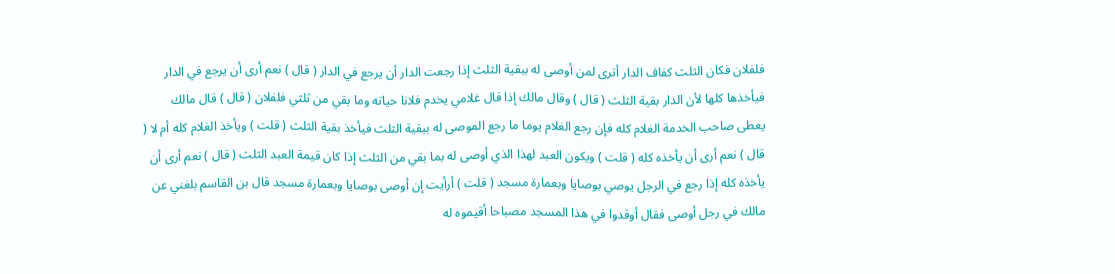فلفلان فكان الثلث كفاف الدار أترى لمن أوصى له ببقية الثلث إذا رجعت الدار أن يرجع في الدار ( قال ) نعم أرى أن يرجع في الدار فيأخذها كلها لأن الدار بقية الثلث ( قال ) وقال مالك إذا قال غلامي يخدم فلانا حياته وما بقي من ثلثي فلفلان ( قال ) قال مالك يعطى صاحب الخدمة الغلام كله فإن رجع الغلام يوما ما رجع الموصى له ببقية الثلث فيأخذ بقية الثلث ( قلت ) ويأخذ الغلام كله أم لا ( قال ) نعم أرى أن يأخذه كله ( قلت ) ويكون العبد لهذا الذي أوصى له بما بقي من الثلث إذا كان قيمة العبد الثلث ( قال ) نعم أرى أن يأخذه كله إذا رجع في الرجل يوصي بوصايا وبعمارة مسجد ( قلت ) أرأيت إن أوصى بوصايا وبعمارة مسجد قال بن القاسم بلغني عن مالك في رجل أوصى فقال أوقدوا في هذا المسجد مصباحا أقيموه له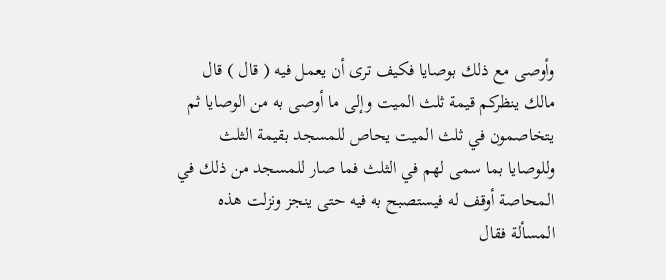وأوصى مع ذلك بوصايا فكيف ترى أن يعمل فيه ( قال ) قال مالك ينظركم قيمة ثلث الميت وإلى ما أوصى به من الوصايا ثم يتخاصمون في ثلث الميت يحاص للمسجد بقيمة الثلث وللوصايا بما سمى لهم في الثلث فما صار للمسجد من ذلك في المحاصة أوقف له فيستصبح به فيه حتى ينجز ونزلت هذه المسألة فقال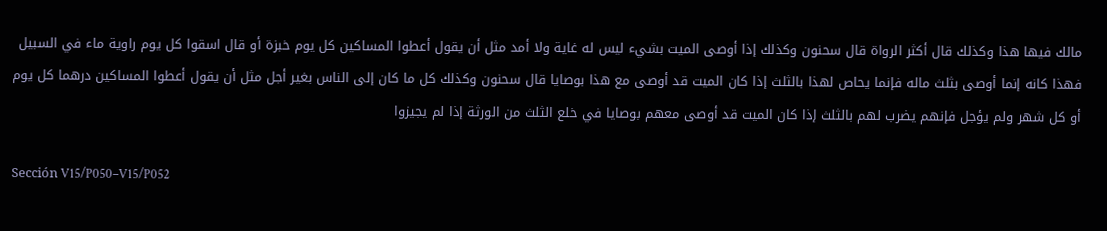مالك فيها هذا وكذلك قال أكثر الرواة قال سحنون وكذلك إذا أوصى الميت بشيء ليس له غاية ولا أمد مثل أن يقول أعطوا المساكين كل يوم خبزة أو قال اسقوا كل يوم راوية ماء في السبيل فهذا كانه إنما أوصى بثلث ماله فإنما يحاص لهذا بالثلث إذا كان الميت قد أوصى مع هذا بوصايا قال سحنون وكذلك كل ما كان إلى الناس بغير أجل مثل أن يقول أعطوا المساكين درهما كل يوم أو كل شهر ولم يؤجل فإنهم يضرب لهم بالثلث إذا كان الميت قد أوصى معهم بوصايا في خلع الثلث من الورثة إذا لم يجيزوا

Sección V15/P050–V15/P052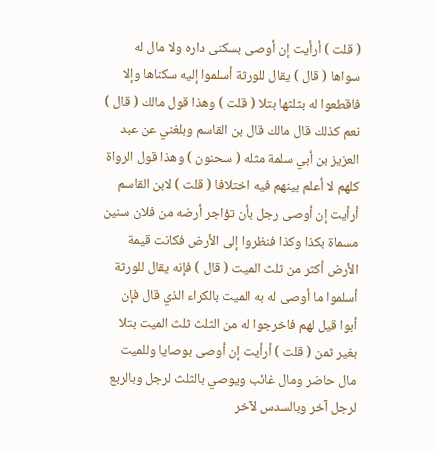( قلت ) أرأيت إن أوصى بسكنى داره ولا مال له سواها ( قال ) يقال للورثة أسلموا إليه سكناها وإلا فاقطعوا له بثلثها بتلا ( قلت ) وهذا قول مالك ( قال ) نعم كذلك قال مالك قال بن القاسم وبلغني عن عبد العزيز بن أبي سلمة مثله ( سحنون ) وهذا قول الرواة كلهم لا أعلم بينهم فيه اختلافا ( قلت ) لابن القاسم أرأيت إن أوصى رجل بأن تؤاجر أرضه من فلان سنين مسماة بكذا وكذا فنظروا إلى الأرض فكانت قيمة الأرض أكثر من ثلث الميت ( قال ) فإنه يقال للورثة أسلموا ما أوصى له به الميت بالكراء الذي قال فإن أبوا قيل لهم فاخرجوا له من الثلث ثلث الميت بتلا بغير ثمن ( قلت ) أرأيت إن أوصى بوصايا وللميت مال حاضر ومال غائب ويوصي بالثلث لرجل وبالربع لرجل آخر وبالسدس لآخر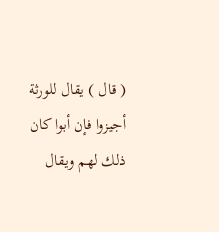( قال ) يقال للورثة أجيزوا فإن أبوا كان ذلك لهم ويقال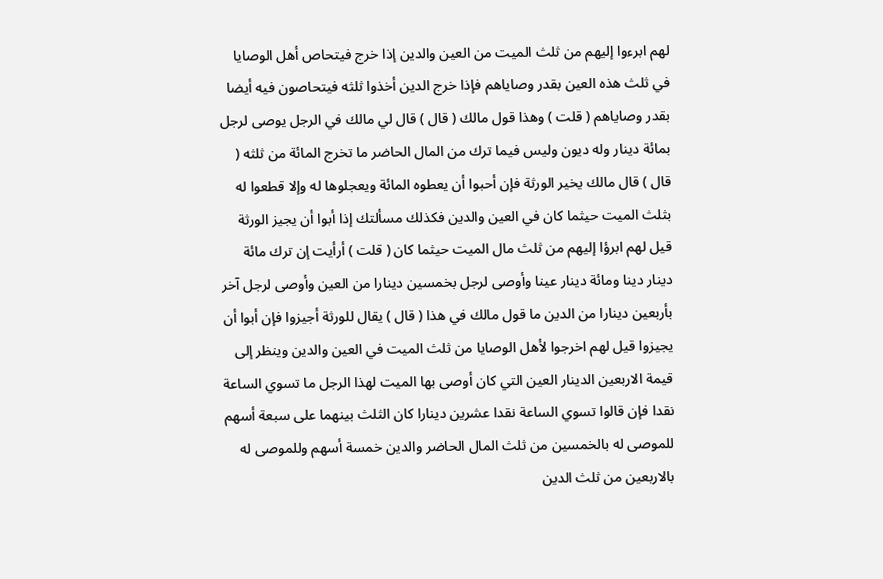لهم ابرءوا إليهم من ثلث الميت من العين والدين إذا خرج فيتحاص أهل الوصايا في ثلث هذه العين بقدر وصاياهم فإذا خرج الدين أخذوا ثلثه فيتحاصون فيه أيضا بقدر وصاياهم ( قلت ) وهذا قول مالك ( قال ) قال لي مالك في الرجل يوصى لرجل بمائة دينار وله ديون وليس فيما ترك من المال الحاضر ما تخرج المائة من ثلثه ( قال ) قال مالك يخير الورثة فإن أحبوا أن يعطوه المائة ويعجلوها له وإلا قطعوا له بثلث الميت حيثما كان في العين والدين فكذلك مسألتك إذا أبوا أن يجيز الورثة قيل لهم ابرؤا إليهم من ثلث مال الميت حيثما كان ( قلت ) أرأيت إن ترك مائة دينار دينا ومائة دينار عينا وأوصى لرجل بخمسين دينارا من العين وأوصى لرجل آخر بأربعين دينارا من الدين ما قول مالك في هذا ( قال ) يقال للورثة أجيزوا فإن أبوا أن يجيزوا قيل لهم اخرجوا لأهل الوصايا من ثلث الميت في العين والدين وينظر إلى قيمة الاربعين الدينار العين التي كان أوصى بها الميت لهذا الرجل ما تسوي الساعة نقدا فإن قالوا تسوي الساعة نقدا عشرين دينارا كان الثلث بينهما على سبعة أسهم للموصى له بالخمسين من ثلث المال الحاضر والدين خمسة أسهم وللموصى له بالاربعين من ثلث الدين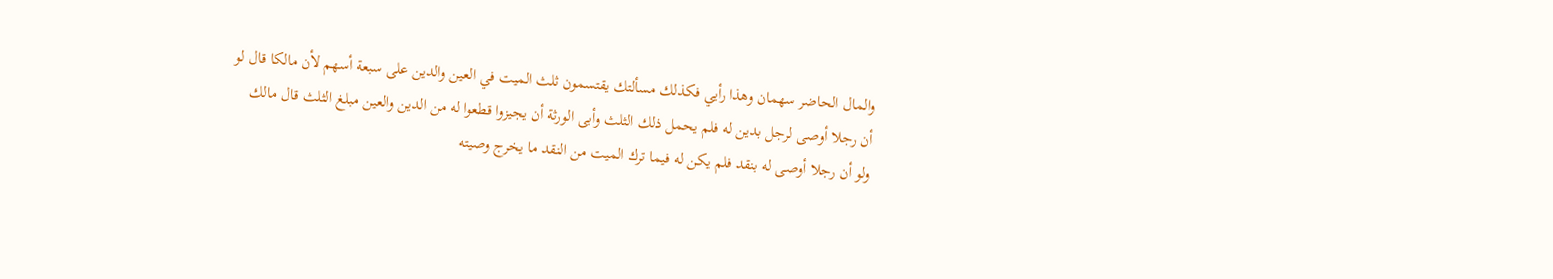والمال الحاضر سهمان وهذا رأيي فكذلك مسألتك يقتسمون ثلث الميت في العين والدين على سبعة أسهم لأن مالكا قال لو أن رجلا أوصى لرجل بدين له فلم يحمل ذلك الثلث وأبى الورثة أن يجيزوا قطعوا له من الدين والعين مبلغ الثلث قال مالك ولو أن رجلا أوصى له بنقد فلم يكن له فيما ترك الميت من النقد ما يخرج وصيته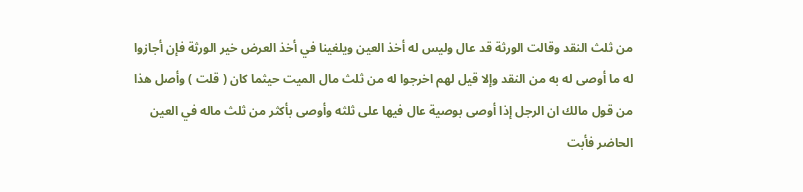من ثلث النقد وقالت الورثة قد عال وليس له أخذ العين ويلغينا في أخذ العرض خير الورثة فإن أجازوا له ما أوصى له به من النقد وإلا قيل لهم اخرجوا له من ثلث مال الميت حيثما كان ( قلت ) وأصل هذا من قول مالك ان الرجل إذا أوصى بوصية عال فيها على ثلثه وأوصى بأكثر من ثلث ماله في العين الحاضر فأبت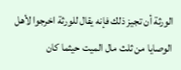الورثة أن تجيز ذلك فإنه يقال للورثة اخرجوا لأهل الوصايا من ثلث مال الميت حيثما كان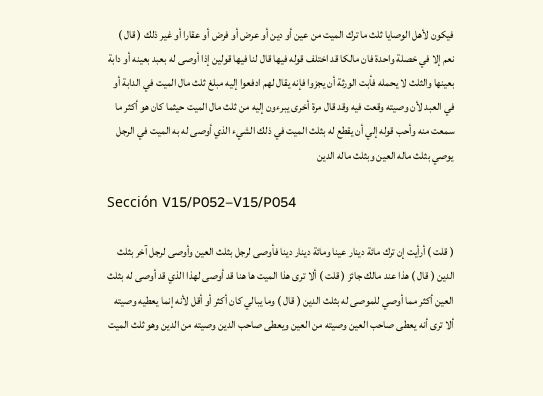فيكون لأهل الوصايا ثلث ما ترك الميت من عين أو دين أو عرض أو فرض أو عقارا أو غير ذلك ( قال ) نعم إلا في خصلة واحدة فان مالكا قد اختلف قوله فيها قال لنا فيها قولين إذا أوصى له بعبد بعينه أو دابة بعينها والثلث لا يحمله فأبت الورثة أن يجزوا فإنه يقال لهم ادفعوا إليه مبلغ ثلث مال الميت في الدابة أو في العبد لأن وصيته وقعت فيه وقد قال مرة أخرى يبرءون إليه من ثلث مال الميت حيثما كان هو أكثر ما سمعت منه وأحب قوله إلي أن يقطع له بثلث الميت في ذلك الشيء الذي أوصى له به الميت في الرجل يوصي بثلث ماله العين وبثلث ماله الدين

Sección V15/P052–V15/P054

( قلت ) أرأيت إن ترك مائة دينار عينا ومائة دينار دينا فأوصى لرجل بثلث العين وأوصى لرجل آخر بثلث الدين ( قال ) هذا عند مالك جائز ( قلت ) ألا ترى هذا الميت ها هنا قد أوصى لهذا الذي قد أوصى له بثلث العين أكثر مما أوصي للموصى له بثلث الدين ( قال ) وما يبالي كان أكثر أو أقل لأنه إنما يعطيه وصيته ألا ترى أنه يعطى صاحب العين وصيته من العين ويعطى صاحب الدين وصيته من الدين وهو ثلث الميت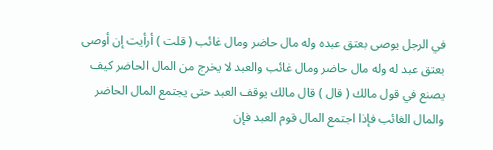في الرجل يوصى بعتق عبده وله مال حاضر ومال غائب ( قلت ) أرأيت إن أوصى بعتق عبد له وله مال حاضر ومال غائب والعبد لا يخرج من المال الحاضر كيف يصنع في قول مالك ( قال ) قال مالك يوقف العبد حتى يجتمع المال الحاضر والمال الغائب فإذا اجتمع المال قوم العبد فإن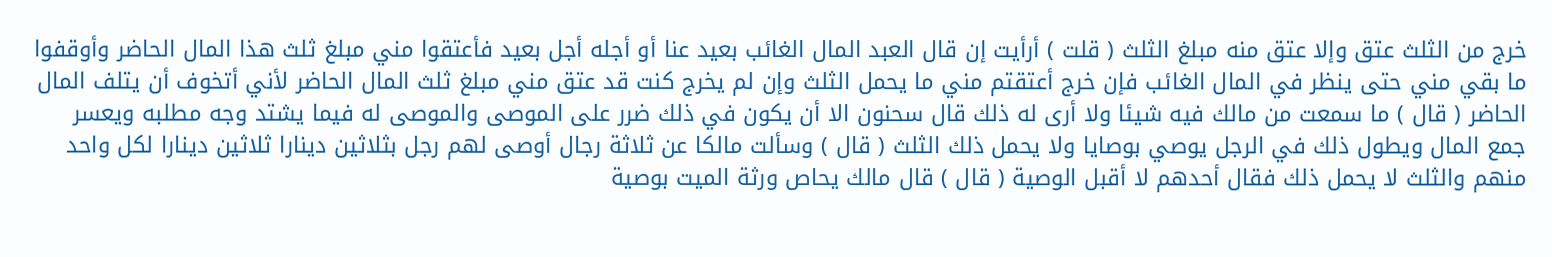خرج من الثلث عتق وإلا عتق منه مبلغ الثلث ( قلت ) أرأيت إن قال العبد المال الغائب بعيد عنا أو أجله أجل بعيد فأعتقوا مني مبلغ ثلث هذا المال الحاضر وأوقفوا ما بقي مني حتى ينظر في المال الغائب فإن خرج أعتقتم مني ما يحمل الثلث وإن لم يخرج كنت قد عتق مني مبلغ ثلث المال الحاضر لأني أتخوف أن يتلف المال الحاضر ( قال ) ما سمعت من مالك فيه شيئا ولا أرى له ذلك قال سحنون الا أن يكون في ذلك ضرر على الموصى والموصى له فيما يشتد وجه مطلبه ويعسر جمع المال ويطول ذلك في الرجل يوصي بوصايا ولا يحمل ذلك الثلث ( قال ) وسألت مالكا عن ثلاثة رجال أوصى لهم رجل بثلاثين دينارا ثلاثين دينارا لكل واحد منهم والثلث لا يحمل ذلك فقال أحدهم لا أقبل الوصية ( قال ) قال مالك يحاص ورثة الميت بوصية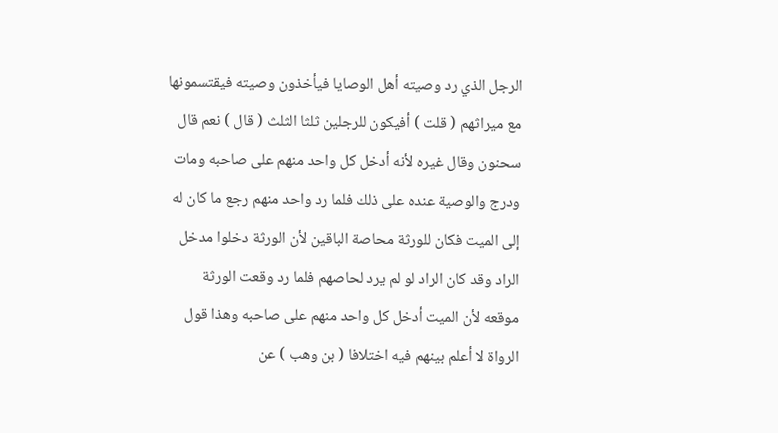الرجل الذي رد وصيته أهل الوصايا فيأخذون وصيته فيقتسمونها مع ميراثهم ( قلت ) أفيكون للرجلين ثلثا الثلث ( قال ) نعم قال سحنون وقال غيره لأنه أدخل كل واحد منهم على صاحبه ومات ودرج والوصية عنده على ذلك فلما رد واحد منهم رجع ما كان له إلى الميت فكان للورثة محاصة الباقين لأن الورثة دخلوا مدخل الراد وقد كان الراد لو لم يرد لحاصهم فلما رد وقعت الورثة موقعه لأن الميت أدخل كل واحد منهم على صاحبه وهذا قول الرواة لا أعلم بينهم فيه اختلافا ( بن وهب ) عن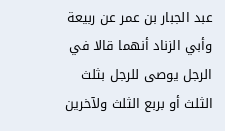عبد الجبار بن عمر عن ربيعة وأبي الزناد أنهما قالا في الرجل يوصى للرجل بثلث الثلث أو بربع الثلث ولآخرين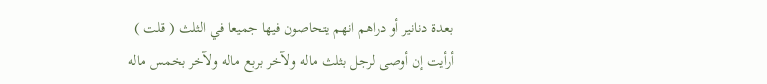بعدة دنانير أو دراهم انهم يتحاصون فيها جميعا في الثلث ( قلت ) أرأيت إن أوصى لرجل بثلث ماله ولآخر بربع ماله ولآخر بخمس ماله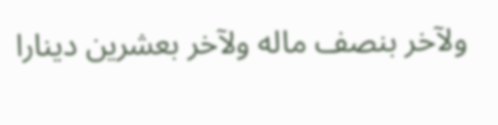ولآخر بنصف ماله ولآخر بعشرين دينارا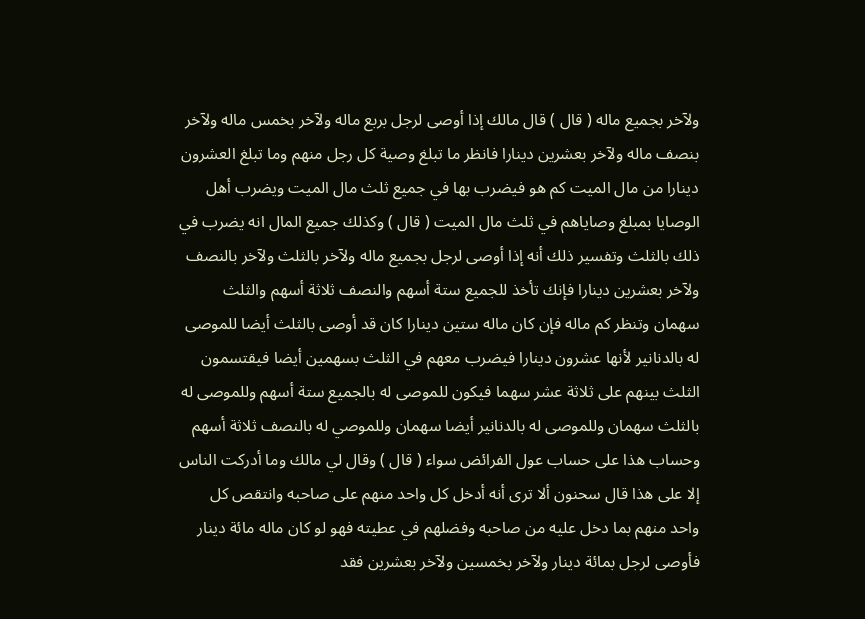ولآخر بجميع ماله ( قال ) قال مالك إذا أوصى لرجل بربع ماله ولآخر بخمس ماله ولآخر بنصف ماله ولآخر بعشرين دينارا فانظر ما تبلغ وصية كل رجل منهم وما تبلغ العشرون دينارا من مال الميت كم هو فيضرب بها في جميع ثلث مال الميت ويضرب أهل الوصايا بمبلغ وصاياهم في ثلث مال الميت ( قال ) وكذلك جميع المال انه يضرب في ذلك بالثلث وتفسير ذلك أنه إذا أوصى لرجل بجميع ماله ولآخر بالثلث ولآخر بالنصف ولآخر بعشرين دينارا فإنك تأخذ للجميع ستة أسهم والنصف ثلاثة أسهم والثلث سهمان وتنظر كم ماله فإن كان ماله ستين دينارا كان قد أوصى بالثلث أيضا للموصى له بالدنانير لأنها عشرون دينارا فيضرب معهم في الثلث بسهمين أيضا فيقتسمون الثلث بينهم على ثلاثة عشر سهما فيكون للموصى له بالجميع ستة أسهم وللموصى له بالثلث سهمان وللموصى له بالدنانير أيضا سهمان وللموصي له بالنصف ثلاثة أسهم وحساب هذا على حساب عول الفرائض سواء ( قال ) وقال لي مالك وما أدركت الناس إلا على هذا قال سحنون ألا ترى أنه أدخل كل واحد منهم على صاحبه وانتقص كل واحد منهم بما دخل عليه من صاحبه وفضلهم في عطيته فهو لو كان ماله مائة دينار فأوصى لرجل بمائة دينار ولآخر بخمسين ولآخر بعشرين فقد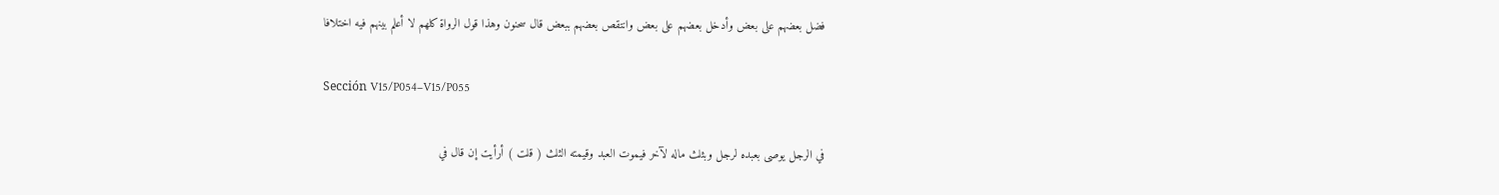فضل بعضهم على بعض وأدخل بعضهم على بعض وانتقص بعضهم ببعض قال سحنون وهذا قول الرواة كلهم لا أعلم بينهم فيه اختلافا

Sección V15/P054–V15/P055

في الرجل يوصى بعبده لرجل وبثلث ماله لآخر فيموت العبد وقيمته الثلث ( قلت ) أرأيت إن قال في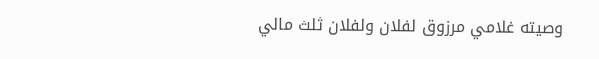وصيته غلامي مرزوق لفلان ولفلان ثلث مالي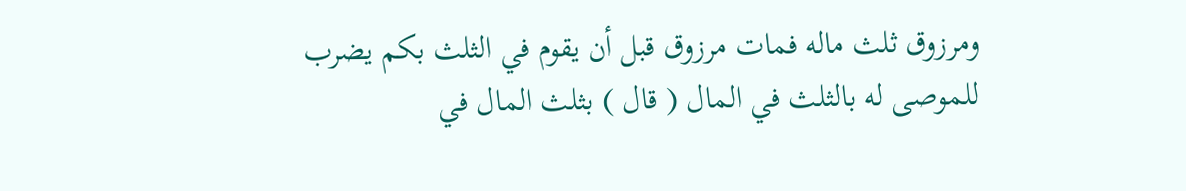ومرزوق ثلث ماله فمات مرزوق قبل أن يقوم في الثلث بكم يضرب للموصى له بالثلث في المال ( قال ) بثلث المال في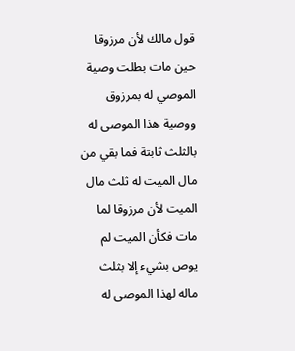قول مالك لأن مرزوقا حين مات بطلت وصية الموصي له بمرزوق ووصية هذا الموصى له بالثلث ثابتة فما بقي من مال الميت له ثلث مال الميت لأن مرزوقا لما مات فكأن الميت لم يوص بشيء إلا بثلث ماله لهذا الموصى له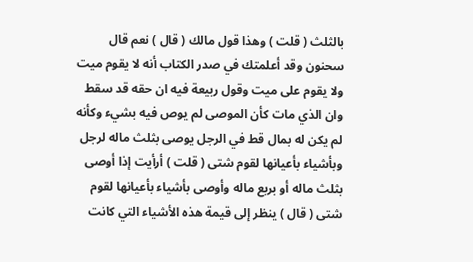بالثلث ( قلت ) وهذا قول مالك ( قال ) نعم قال سحنون وقد أعلمتك في صدر الكتاب أنه لا يقوم ميت ولا يقوم على ميت وقول ربيعة فيه ان حقه قد سقط وان الذي مات كأن الموصى لم يوص فيه بشيء وكأنه لم يكن له بمال قط في الرجل يوصى بثلث ماله لرجل وبأشياء بأعيانها لقوم شتى ( قلت ) أرأيت إذا أوصى بثلث ماله أو بربع ماله وأوصى بأشياء بأعيانها لقوم شتى ( قال ) ينظر إلى قيمة هذه الأشياء التي كانت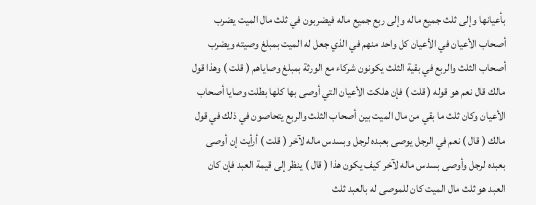بأعيانها وإلى ثلث جميع ماله وإلى ربع جميع ماله فيضربون في ثلث مال الميت يضرب أصحاب الأعيان في الأعيان كل واحد منهم في الذي جعل له الميت بمبلغ وصيته ويضرب أصحاب الثلث والربع في بقية الثلث يكونون شركاء مع الورثة بمبلغ وصاياهم ( قلت ) وهذا قول مالك قال نعم هو قوله ( قلت ) فإن هلكت الأعيان التي أوصى بها كلها بطلت وصايا أصحاب الأعيان وكان ثلث ما بقي من مال الميت بين أصحاب الثلث والربع يتحاصون في ذلك في قول مالك ( قال ) نعم في الرجل يوصى بعبده لرجل وبسدس ماله لآخر ( قلت ) أرأيت إن أوصى بعبده لرجل وأوصى بسدس ماله لآخر كيف يكون هذا ( قال ) ينظر إلى قيمة العبد فإن كان العبد هو ثلث مال الميت كان للموصى له بالعبد ثلث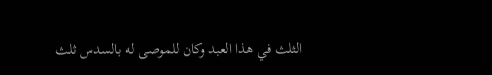الثلث في هذا العبد وكان للموصى له بالسدس ثلث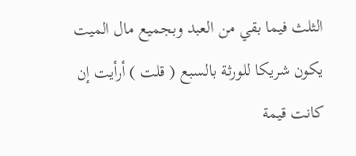الثلث فيما بقي من العبد وبجميع مال الميت يكون شريكا للورثة بالسبع ( قلت ) أرأيت إن كانت قيمة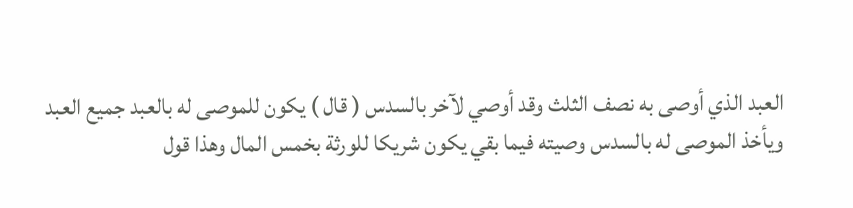العبد الذي أوصى به نصف الثلث وقد أوصي لآخر بالسدس ( قال ) يكون للموصى له بالعبد جميع العبد ويأخذ الموصى له بالسدس وصيته فيما بقي يكون شريكا للورثة بخمس المال وهذا قول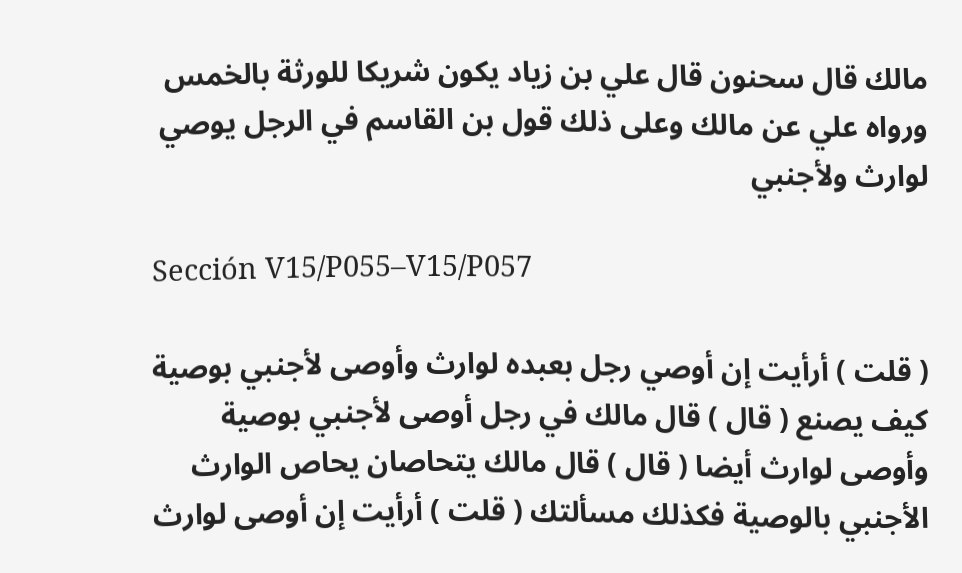مالك قال سحنون قال علي بن زياد يكون شريكا للورثة بالخمس ورواه علي عن مالك وعلى ذلك قول بن القاسم في الرجل يوصي لوارث ولأجنبي

Sección V15/P055–V15/P057

( قلت ) أرأيت إن أوصي رجل بعبده لوارث وأوصى لأجنبي بوصية كيف يصنع ( قال ) قال مالك في رجل أوصى لأجنبي بوصية وأوصى لوارث أيضا ( قال ) قال مالك يتحاصان يحاص الوارث الأجنبي بالوصية فكذلك مسألتك ( قلت ) أرأيت إن أوصى لوارث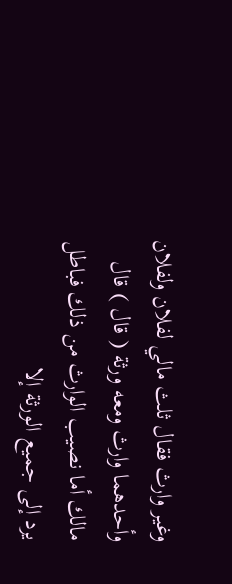وغير وارث فقال ثلث مالي لفلان ولفلان وأحدهما وارث ومعه ورثة ( قال ) قال مالك أما نصيب الوارث من ذلك فباطل يرد إلى جميع الورثة إلا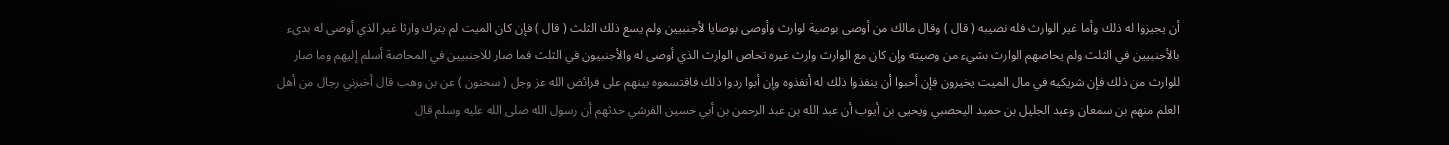أن يجيزوا له ذلك وأما غير الوارث فله نصيبه ( قال ) وقال مالك من أوصى بوصية لوارث وأوصى بوصايا لأجنبيين ولم يسع ذلك الثلث ( قال ) فإن كان الميت لم يترك وارثا غير الذي أوصى له بدىء بالأجنبيين في الثلث ولم يحاصهم الوارث بشيء من وصيته وإن كان مع الوارث وارث غيره تحاص الوارث الذي أوصى له والأجنبيون في الثلث فما صار للاجنبيين في المحاصة أسلم إليهم وما صار للوارث من ذلك فإن شريكيه في مال الميت يخيرون فإن أحبوا أن ينفذوا ذلك له أنفذوه وإن أبوا ردوا ذلك فاقتسموه بينهم على فرائض الله عز وجل ( سحنون ) عن بن وهب قال أخبرني رجال من أهل العلم منهم بن سمعان وعبد الجليل بن حميد اليحصبي ويحيى بن أيوب أن عبد الله بن عبد الرحمن بن أبي حسين الفرشي حدثهم أن رسول الله صلى الله عليه وسلم قال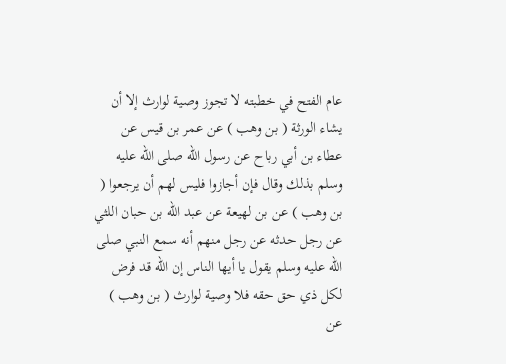عام الفتح في خطبته لا تجوز وصية لوارث إلا أن يشاء الورثة ( بن وهب ) عن عمر بن قيس عن عطاء بن أبي رباح عن رسول الله صلى الله عليه وسلم بذلك وقال فإن أجازوا فليس لهم أن يرجعوا ( بن وهب ) عن بن لهيعة عن عبد الله بن حبان اللثي عن رجل حدثه عن رجل منهم أنه سمع النبي صلى الله عليه وسلم يقول يا أيها الناس إن الله قد فرض لكل ذي حق حقه فلا وصية لوارث ( بن وهب ) عن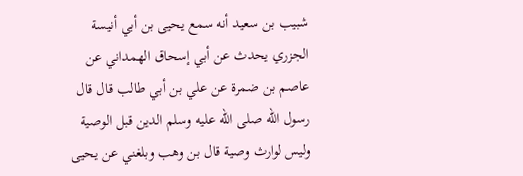شبيب بن سعيد أنه سمع يحيى بن أبي أنيسة الجزري يحدث عن أبي إسحاق الهمداني عن عاصم بن ضمرة عن علي بن أبي طالب قال قال رسول الله صلى الله عليه وسلم الدين قبل الوصية وليس لوارث وصية قال بن وهب وبلغني عن يحيى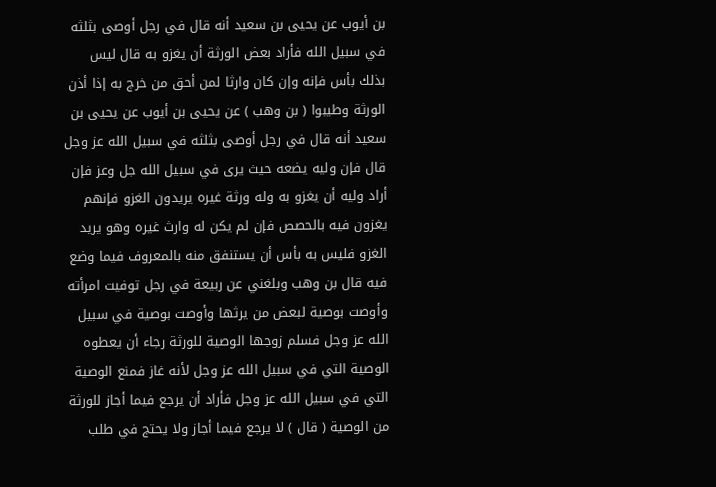بن أيوب عن يحيى بن سعيد أنه قال في رجل أوصى بثلثه في سبيل الله فأراد بعض الورثة أن يغزو به قال ليس بذلك بأس فإنه وإن كان وارثا لمن أحق من خرج به إذا أذن الورثة وطيبوا ( بن وهب ) عن يحيى بن أيوب عن يحيى بن سعيد أنه قال في رجل أوصى بثلثه في سبيل الله عز وجل قال فإن وليه يضعه حيث يرى في سبيل الله جل وعز فإن أراد وليه أن يغزو به وله ورثة غيره يريدون الغزو فإنهم يغزون فيه بالحصص فإن لم يكن له وارث غيره وهو يريد الغزو فليس به بأس أن يستنفق منه بالمعروف فيما وضع فيه قال بن وهب وبلغني عن ربيعة في رجل توفيت امرأته وأوصت بوصية لبعض من يرثها وأوصت بوصية في سبيل الله عز وجل فسلم زوجها الوصية للورثة رجاء أن يعطوه الوصية التي في سبيل الله عز وجل لأنه غاز فمنع الوصية التي في سبيل الله عز وجل فأراد أن يرجع فيما أجاز للورثة من الوصية ( قال ) لا يرجع فيما أجاز ولا يحتج في طلب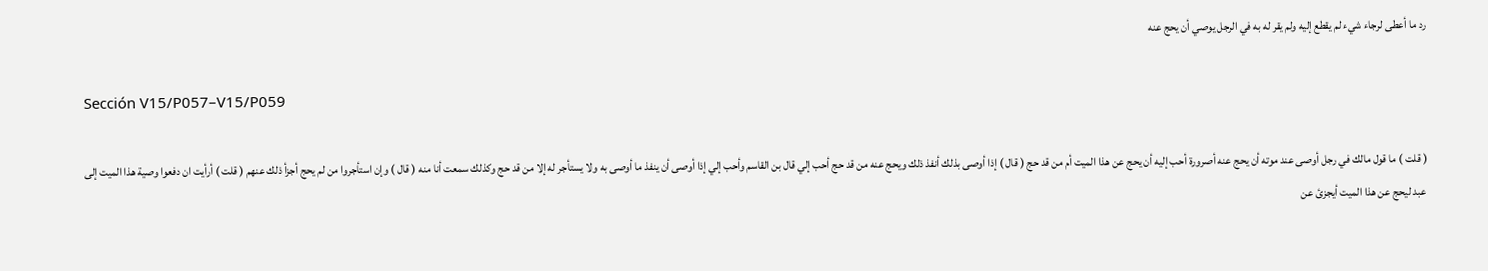رد ما أعطى لرجاء شيء لم يقطع إليه ولم يقر له به في الرجل يوصي أن يحج عنه

Sección V15/P057–V15/P059

( قلت ) ما قول مالك في رجل أوصى عند موته أن يحج عنه أصرورة أحب إليه أن يحج عن هذا الميت أم من قد حج ( قال ) إذا أوصى بذلك أنفذ ذلك ويحج عنه من قد حج أحب إلي قال بن القاسم وأحب إلي إذا أوصى أن ينفذ ما أوصى به ولا يستأجر له إلا من قد حج وكذلك سمعت أنا منه ( قال ) وإن استأجروا من لم يحج أجزأ ذلك عنهم ( قلت ) أرأيت ان دفعوا وصية هذا الميت إلى عبد ليحج عن هذا الميت أيجزئ عن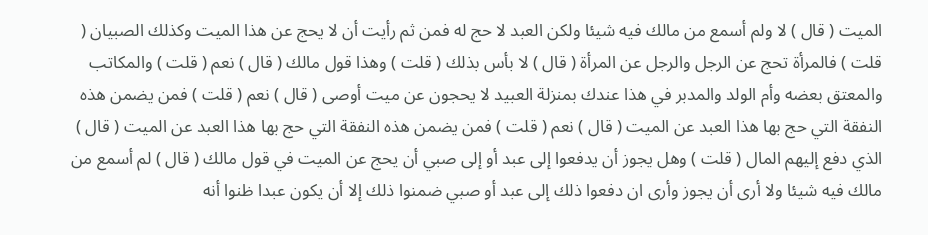الميت ( قال ) لا ولم أسمع من مالك فيه شيئا ولكن العبد لا حج له فمن ثم رأيت أن لا يحج عن هذا الميت وكذلك الصبيان ( قلت ) فالمرأة تحج عن الرجل والرجل عن المرأة ( قال ) لا بأس بذلك ( قلت ) وهذا قول مالك ( قال ) نعم ( قلت ) والمكاتب والمعتق بعضه وأم الولد والمدبر في هذا عندك بمنزلة العبيد لا يحجون عن ميت أوصى ( قال ) نعم ( قلت ) فمن يضمن هذه النفقة التي حج بها هذا العبد عن الميت ( قال ) نعم ( قلت ) فمن يضمن هذه النفقة التي حج بها هذا العبد عن الميت ( قال ) الذي دفع إليهم المال ( قلت ) وهل يجوز أن يدفعوا إلى عبد أو إلى صبي أن يحج عن الميت في قول مالك ( قال ) لم أسمع من مالك فيه شيئا ولا أرى أن يجوز وأرى ان دفعوا ذلك إلى عبد أو صبي ضمنوا ذلك إلا أن يكون عبدا ظنوا أنه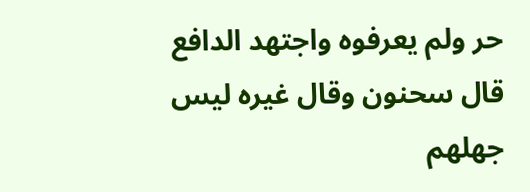حر ولم يعرفوه واجتهد الدافع قال سحنون وقال غيره ليس جهلهم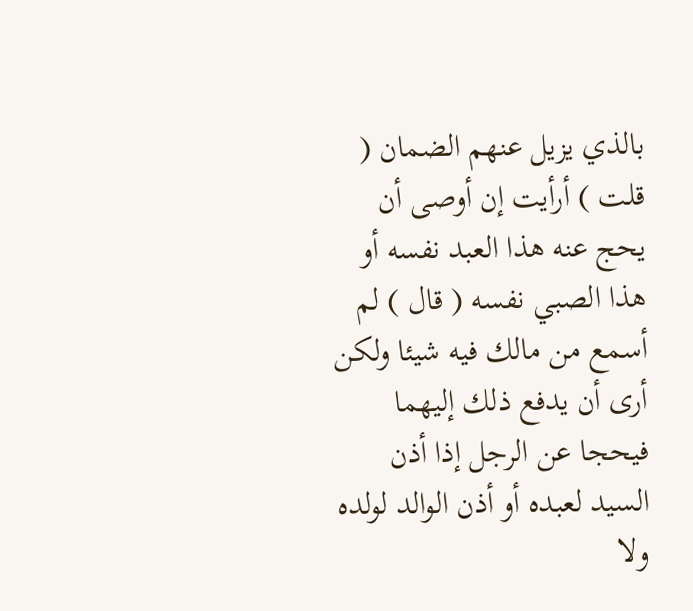بالذي يزيل عنهم الضمان ( قلت ) أرأيت إن أوصى أن يحج عنه هذا العبد نفسه أو هذا الصبي نفسه ( قال ) لم أسمع من مالك فيه شيئا ولكن أرى أن يدفع ذلك إليهما فيحجا عن الرجل إذا أذن السيد لعبده أو أذن الوالد لولده ولا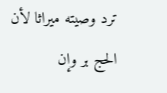ترد وصيته ميراثا لأن الحج بر وإن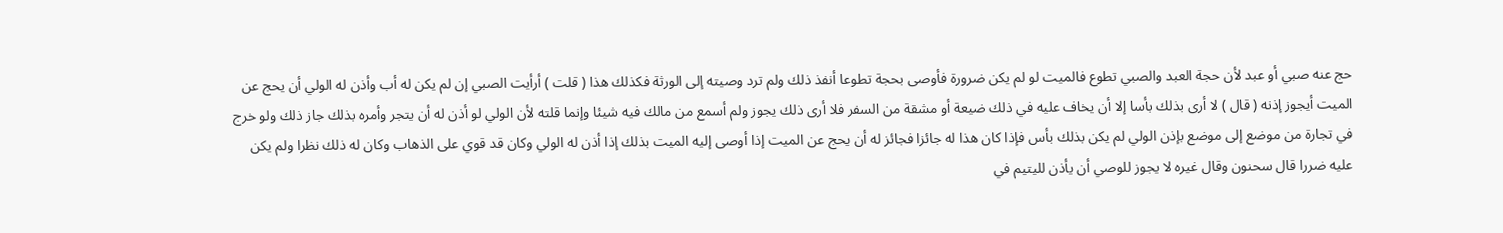حج عنه صبي أو عبد لأن حجة العبد والصبي تطوع فالميت لو لم يكن ضرورة فأوصى بحجة تطوعا أنفذ ذلك ولم ترد وصيته إلى الورثة فكذلك هذا ( قلت ) أرأيت الصبي إن لم يكن له أب وأذن له الولي أن يحج عن الميت أيجوز إذنه ( قال ) لا أرى بذلك بأسا إلا أن يخاف عليه في ذلك ضيعة أو مشقة من السفر فلا أرى ذلك يجوز ولم أسمع من مالك فيه شيئا وإنما قلته لأن الولي لو أذن له أن يتجر وأمره بذلك جاز ذلك ولو خرج في تجارة من موضع إلى موضع بإذن الولي لم يكن بذلك بأس فإذا كان هذا له جائزا فجائز له أن يحج عن الميت إذا أوصى إليه الميت بذلك إذا أذن له الولي وكان قد قوي على الذهاب وكان له ذلك نظرا ولم يكن عليه ضررا قال سحنون وقال غيره لا يجوز للوصي أن يأذن لليتيم في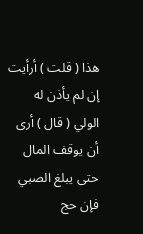هذا ( قلت ) أرأيت إن لم يأذن له الولي ( قال ) أرى أن يوقف المال حتى يبلغ الصبي فإن حج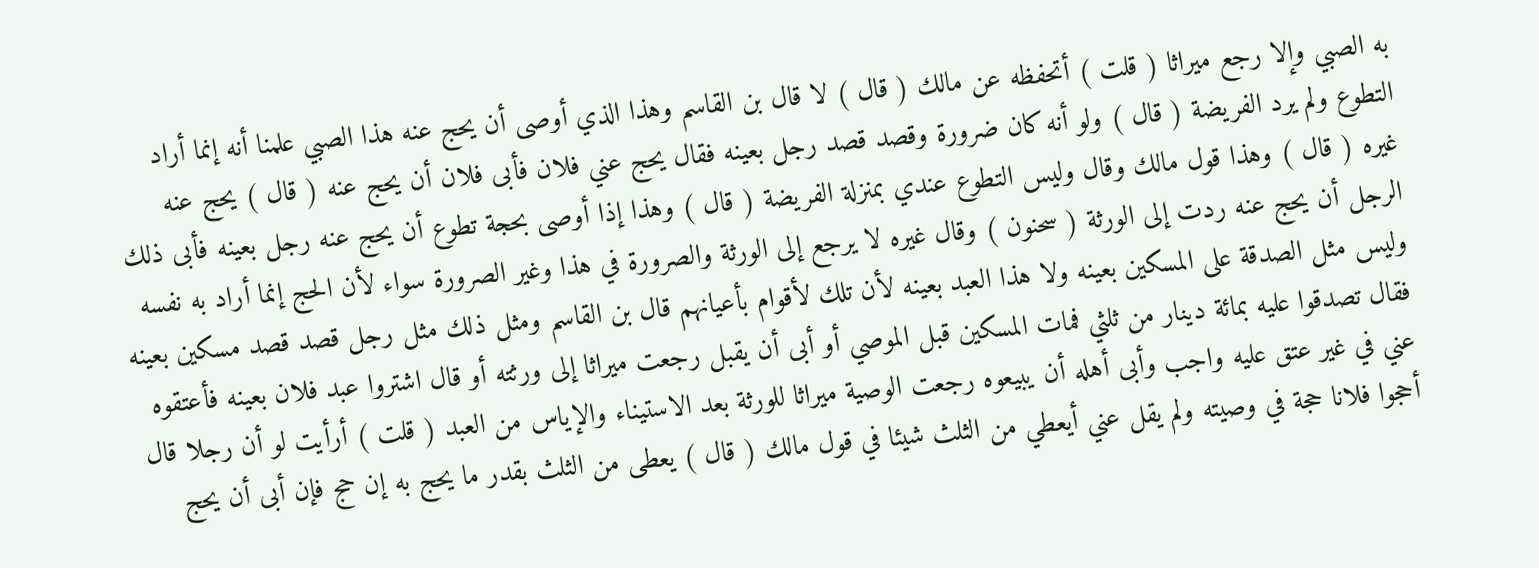به الصبي وإلا رجع ميراثا ( قلت ) أتحفظه عن مالك ( قال ) لا قال بن القاسم وهذا الذي أوصى أن يحج عنه هذا الصبي علمنا أنه إنما أراد التطوع ولم يرد الفريضة ( قال ) ولو أنه كان ضرورة وقصد قصد رجل بعينه فقال يحج عني فلان فأبى فلان أن يحج عنه ( قال ) يحج عنه غيره ( قال ) وهذا قول مالك وقال وليس التطوع عندي بمنزلة الفريضة ( قال ) وهذا إذا أوصى بحجة تطوع أن يحج عنه رجل بعينه فأبى ذلك الرجل أن يحج عنه ردت إلى الورثة ( سحنون ) وقال غيره لا يرجع إلى الورثة والصرورة في هذا وغير الصرورة سواء لأن الحج إنما أراد به نفسه وليس مثل الصدقة على المسكين بعينه ولا هذا العبد بعينه لأن تلك لأقوام بأعيانهم قال بن القاسم ومثل ذلك مثل رجل قصد قصد مسكين بعينه فقال تصدقوا عليه بمائة دينار من ثلثي فمات المسكين قبل الموصي أو أبى أن يقبل رجعت ميراثا إلى ورثته أو قال اشتروا عبد فلان بعينه فأعتقوه عني في غير عتق عليه واجب وأبى أهله أن يبيعوه رجعت الوصية ميراثا للورثة بعد الاستيناء والإياس من العبد ( قلت ) أرأيت لو أن رجلا قال أحجوا فلانا حجة في وصيته ولم يقل عني أيعطي من الثلث شيئا في قول مالك ( قال ) يعطى من الثلث بقدر ما يحج به إن حج فإن أبى أن يحج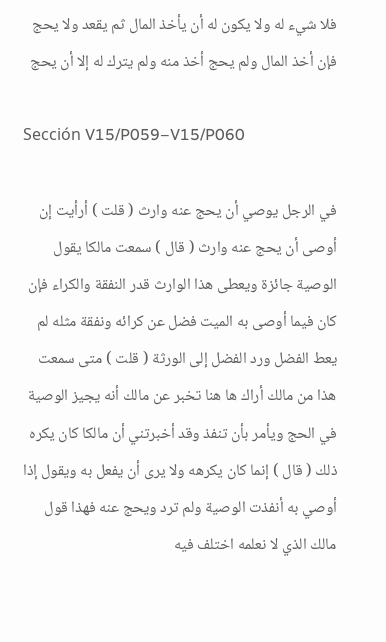فلا شيء له ولا يكون له أن يأخذ المال ثم يقعد ولا يحج فإن أخذ المال ولم يحج أخذ منه ولم يترك له إلا أن يحج

Sección V15/P059–V15/P060

في الرجل يوصي أن يحج عنه وارث ( قلت ) أرأيت إن أوصى أن يحج عنه وارث ( قال ) سمعت مالكا يقول الوصية جائزة ويعطى هذا الوارث قدر النفقة والكراء فإن كان فيما أوصى به الميت فضل عن كرائه ونفقة مثله لم يعط الفضل ورد الفضل إلى الورثة ( قلت ) متى سمعت هذا من مالك أراك ها هنا تخبر عن مالك أنه يجيز الوصية في الحج ويأمر بأن تنفذ وقد أخبرتني أن مالكا كان يكره ذلك ( قال ) إنما كان يكرهه ولا يرى أن يفعل به ويقول إذا أوصي به أنفذت الوصية ولم ترد ويحج عنه فهذا قول مالك الذي لا نعلمه اختلف فيه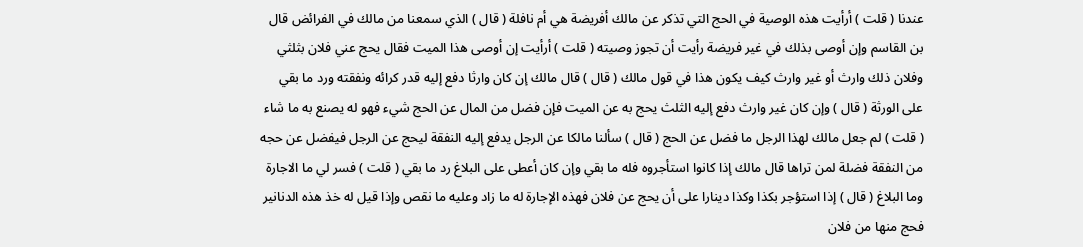عندنا ( قلت ) أرأيت هذه الوصية في الحج التي تذكر عن مالك أفريضة هي أم نافلة ( قال ) الذي سمعنا من مالك في الفرائض قال بن القاسم وإن أوصى بذلك في غير فريضة رأيت أن تجوز وصيته ( قلت ) أرأيت إن أوصى هذا الميت فقال يحج عني فلان بثلثي وفلان ذلك وارث أو غير وارث كيف يكون هذا في قول مالك ( قال ) قال مالك إن كان وارثا دفع إليه قدر كرائه ونفقته ورد ما بقي على الورثة ( قال ) وإن كان غير وارث دفع إليه الثلث يحج به عن الميت فإن فضل من المال عن الحج شيء فهو له يصنع به ما شاء ( قلت ) لم جعل مالك لهذا الرجل ما فضل عن الحج ( قال ) سألنا مالكا عن الرجل يدفع إليه النفقة ليحج عن الرجل فيفضل عن حجه من النفقة فضلة لمن تراها قال مالك إذا كانوا استأجروه فله ما بقي وإن كان أعطى على البلاغ رد ما بقي ( قلت ) فسر لي ما الاجارة وما البلاغ ( قال ) إذا استؤجر بكذا وكذا دينارا على أن يحج عن فلان فهذه الإجارة له ما زاد وعليه ما نقص وإذا قيل له خذ هذه الدنانير فحج منها من فلان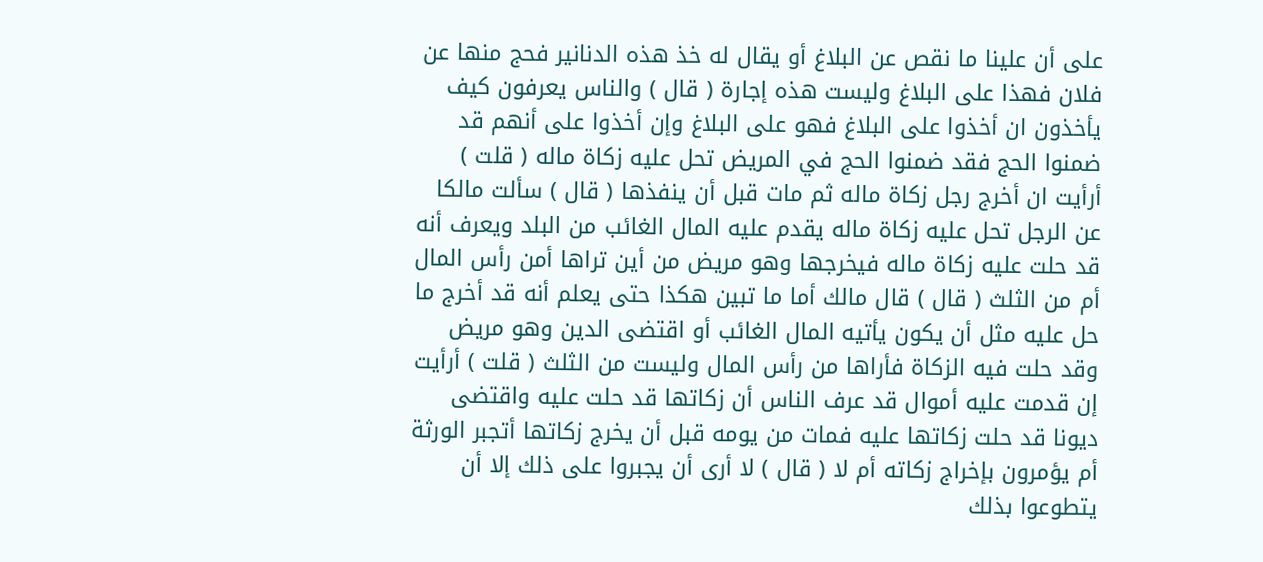على أن علينا ما نقص عن البلاغ أو يقال له خذ هذه الدنانير فحج منها عن فلان فهذا على البلاغ وليست هذه إجارة ( قال ) والناس يعرفون كيف يأخذون ان أخذوا على البلاغ فهو على البلاغ وإن أخذوا على أنهم قد ضمنوا الحج فقد ضمنوا الحج في المريض تحل عليه زكاة ماله ( قلت ) أرأيت ان أخرج رجل زكاة ماله ثم مات قبل أن ينفذها ( قال ) سألت مالكا عن الرجل تحل عليه زكاة ماله يقدم عليه المال الغائب من البلد ويعرف أنه قد حلت عليه زكاة ماله فيخرجها وهو مريض من أين تراها أمن رأس المال أم من الثلث ( قال ) قال مالك أما ما تبين هكذا حتى يعلم أنه قد أخرج ما حل عليه مثل أن يكون يأتيه المال الغائب أو اقتضى الدين وهو مريض وقد حلت فيه الزكاة فأراها من رأس المال وليست من الثلث ( قلت ) أرأيت إن قدمت عليه أموال قد عرف الناس أن زكاتها قد حلت عليه واقتضى ديونا قد حلت زكاتها عليه فمات من يومه قبل أن يخرج زكاتها أتجبر الورثة أم يؤمرون بإخراج زكاته أم لا ( قال ) لا أرى أن يجبروا على ذلك إلا أن يتطوعوا بذلك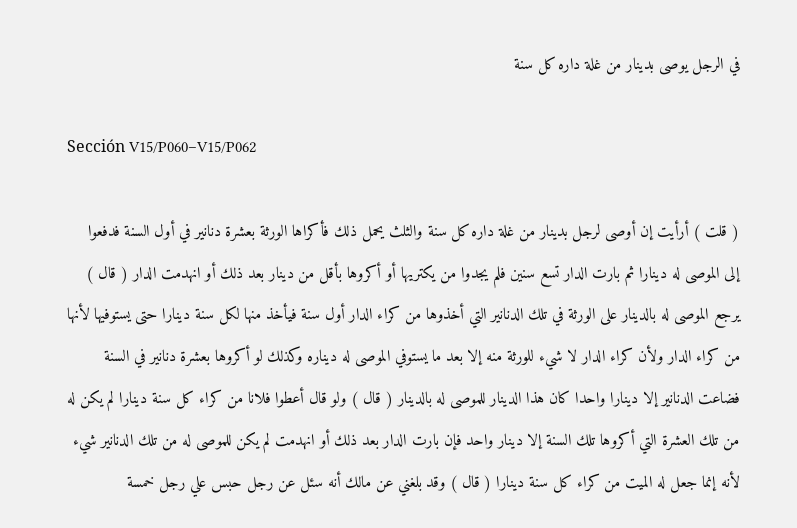في الرجل يوصى بدينار من غلة داره كل سنة

Sección V15/P060–V15/P062

( قلت ) أرأيت إن أوصى لرجل بدينار من غلة داره كل سنة والثلث يحمل ذلك فأكراها الورثة بعشرة دنانير في أول السنة فدفعوا إلى الموصى له دينارا ثم بارت الدار تسع سنين فلم يجدوا من يكتريها أو أكروها بأقل من دينار بعد ذلك أو انهدمت الدار ( قال ) يرجع الموصى له بالدينار على الورثة في تلك الدنانير التي أخذوها من كراء الدار أول سنة فيأخذ منها لكل سنة دينارا حتى يستوفيها لأنها من كراء الدار ولأن كراء الدار لا شيء للورثة منه إلا بعد ما يستوفي الموصى له ديناره وكذلك لو أكروها بعشرة دنانير في السنة فضاعت الدنانير إلا دينارا واحدا كان هذا الدينار للموصى له بالدينار ( قال ) ولو قال أعطوا فلانا من كراء كل سنة دينارا لم يكن له من تلك العشرة التي أكروها تلك السنة إلا دينار واحد فإن بارت الدار بعد ذلك أو انهدمت لم يكن للموصى له من تلك الدنانير شيء لأنه إنما جعل له الميت من كراء كل سنة دينارا ( قال ) وقد بلغني عن مالك أنه سئل عن رجل حبس علي رجل خمسة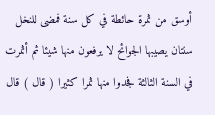أوسق من ثمرة حائطة في كل سنة فمضى للنخل سنتان يصيبها الجوائح لا يرفعون منها شيئا ثم أثمرت في السنة الثالثة فجدوا منها ثمرا كثيرا ( قال ) قال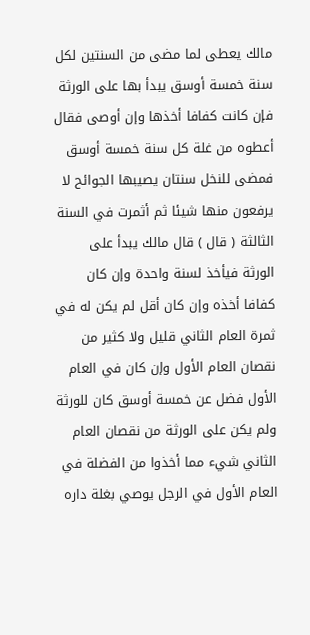مالك يعطى لما مضى من السنتين لكل سنة خمسة أوسق يبدأ بها على الورثة فإن كانت كفافا أخذها وإن أوصى فقال أعطوه من غلة كل سنة خمسة أوسق فمضى للنخل سنتان يصيبها الجوائح لا يرفعون منها شيئا ثم أثمرت في السنة الثالثة ( قال ) قال مالك يبدأ على الورثة فيأخذ لسنة واحدة وإن كان كفافا أخذه وإن كان أقل لم يكن له في ثمرة العام الثاني قليل ولا كثير من نقصان العام الأول وإن كان في العام الأول فضل عن خمسة أوسق كان للورثة ولم يكن على الورثة من نقصان العام الثاني شيء مما أخذوا من الفضلة في العام الأول في الرجل يوصي بغلة داره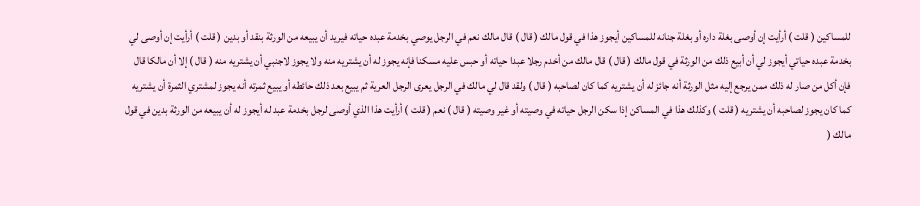للمساكين ( قلت ) أرأيت إن أوصى بغلة داره أو بغلة جنانه للمساكين أيجوز هذا في قول مالك ( قال ) قال مالك نعم في الرجل يوصي بخدمة عبده حياته فيريد أن يبيعه من الورثة بنقد أو بدين ( قلت ) أرأيت إن أوصى لي بخدمة عبده حياتي أيجوز لي أن أبيع ذلك من الورثة في قول مالك ( قال ) قال مالك من أخدم رجلا عبدا حياته أو حبس عليه مسكنا فإنه يجوز له أن يشتريه منه ولا يجوز لاجنبي أن يشتريه منه ( قال ) إلا أن مالكا قال فإن أكل من صار له ذلك ممن يرجع إليه مثل الورثة أنه جائز له أن يشتريه كما كان لصاحبه ( قال ) ولقد قال لي مالك في الرجل يعرى الرجل العرية ثم يبيع بعد ذلك حائطه أو يبيع ثمرته أنه يجوز لمشتري الثمرة أن يشتريه كما كان يجوز لصاحبه أن يشتريه ( قلت ) وكذلك هذا في المساكن إذا سكن الرجل حياته في وصيته أو غير وصيته ( قال ) نعم ( قلت ) أرأيت هذا الذي أوصى لرجل بخدمة عبد له أيجوز له أن يبيعه من الورثة بدين في قول مالك (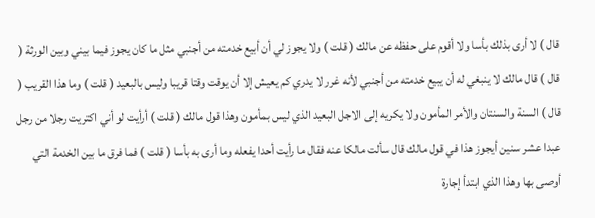قال ) لا أرى بذلك بأسا ولا أقوم على حفظه عن مالك ( قلت ) ولا يجوز لي أن أبيع خدمته من أجنبي مثل ما كان يجوز فيما بيني وبين الورثة ( قال ) قال مالك لا ينبغي له أن يبيع خدمته من أجنبي لأنه غرر لا يدري كم يعيش إلا أن يوقت وقتا قريبا وليس بالبعيد ( قلت ) وما هذا القريب ( قال ) السنة والسنتان والأمر المأمون ولا يكريه إلى الاجل البعيد الذي ليس بمأمون وهذا قول مالك ( قلت ) أرأيت لو أني اكتريت رجلا من رجل عبدا عشر سنين أيجوز هذا في قول مالك قال سألت مالكا عنه فقال ما رأيت أحدا يفعله وما أرى به بأسا ( قلت ) فما فرق ما بين الخدمة التي أوصى بها وهذا الذي ابتدأ إجارة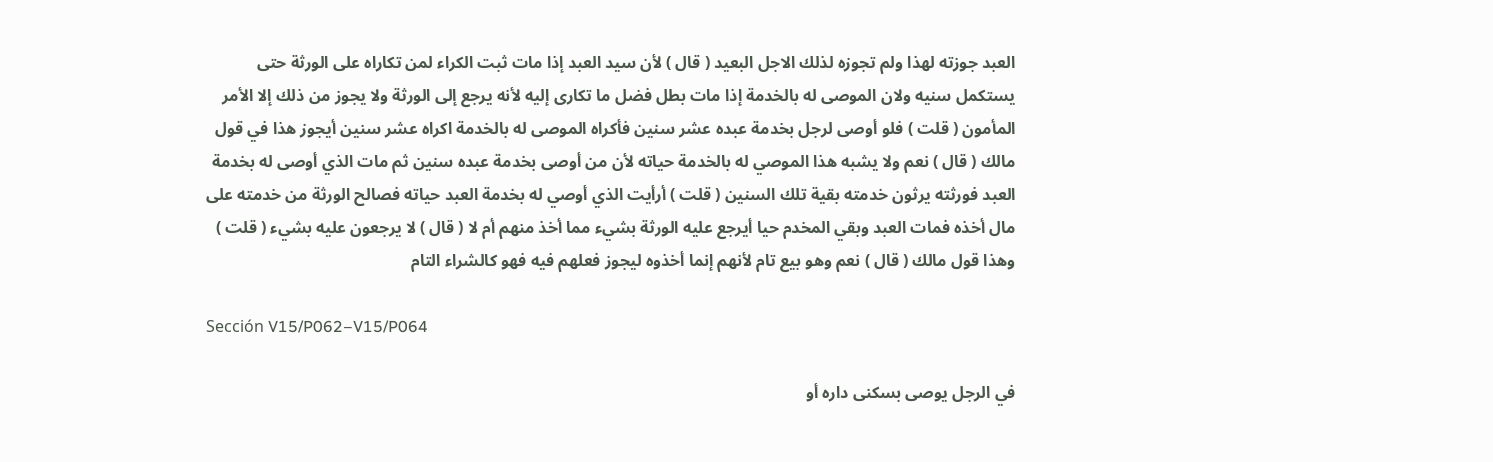العبد جوزته لهذا ولم تجوزه لذلك الاجل البعيد ( قال ) لأن سيد العبد إذا مات ثبت الكراء لمن تكاراه على الورثة حتى يستكمل سنيه ولان الموصى له بالخدمة إذا مات بطل فضل ما تكارى إليه لأنه يرجع إلى الورثة ولا يجوز من ذلك إلا الأمر المأمون ( قلت ) فلو أوصى لرجل بخدمة عبده عشر سنين فأكراه الموصى له بالخدمة اكراه عشر سنين أيجوز هذا في قول مالك ( قال ) نعم ولا يشبه هذا الموصي له بالخدمة حياته لأن من أوصى بخدمة عبده سنين ثم مات الذي أوصى له بخدمة العبد فورثته يرثون خدمته بقية تلك السنين ( قلت ) أرأيت الذي أوصي له بخدمة العبد حياته فصالح الورثة من خدمته على مال أخذه فمات العبد وبقي المخدم حيا أيرجع عليه الورثة بشيء مما أخذ منهم أم لا ( قال ) لا يرجعون عليه بشيء ( قلت ) وهذا قول مالك ( قال ) نعم وهو بيع تام لأنهم إنما أخذوه ليجوز فعلهم فيه فهو كالشراء التام

Sección V15/P062–V15/P064

في الرجل يوصى بسكنى داره أو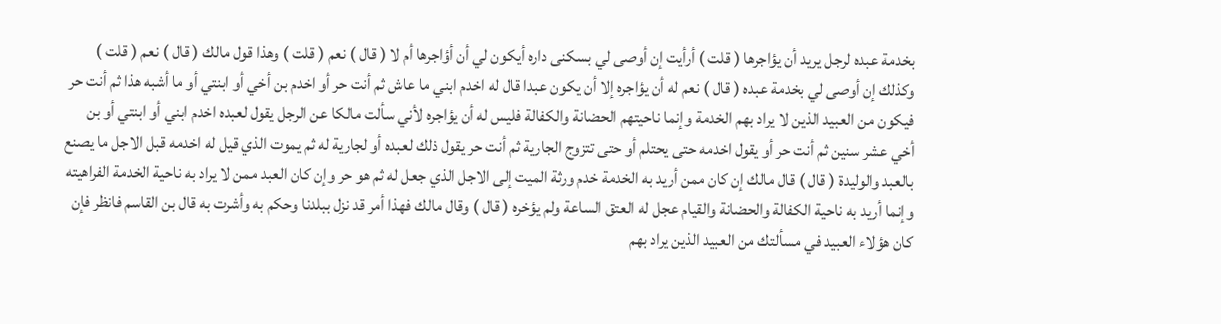بخدمة عبده لرجل يريد أن يؤاجرها ( قلت ) أرأيت إن أوصى لي بسكنى داره أيكون لي أن أؤاجرها أم لا ( قال ) نعم ( قلت ) وهذا قول مالك ( قال ) نعم ( قلت ) وكذلك إن أوصى لي بخدمة عبده ( قال ) نعم له أن يؤاجره إلا أن يكون عبدا قال له اخدم ابني ما عاش ثم أنت حر أو اخدم بن أخي أو ابنتي أو ما أشبه هذا ثم أنت حر فيكون من العبيد الذين لا يراد بهم الخدمة وإنما ناحيتهم الحضانة والكفالة فليس له أن يؤاجره لأني سألت مالكا عن الرجل يقول لعبده اخدم ابني أو ابنتي أو بن أخي عشر سنين ثم أنت حر أو يقول اخدمه حتى يحتلم أو حتى تتزوج الجارية ثم أنت حر يقول ذلك لعبده أو لجارية له ثم يموت الذي قيل له اخدمه قبل الاجل ما يصنع بالعبد والوليدة ( قال ) قال مالك إن كان ممن أريد به الخدمة خدم ورثة الميت إلى الاجل الذي جعل له ثم هو حر وإن كان العبد ممن لا يراد به ناحية الخدمة الفراهيته وإنما أريد به ناحية الكفالة والحضانة والقيام عجل له العتق الساعة ولم يؤخره ( قال ) وقال مالك فهذا أمر قد نزل ببلدنا وحكم به وأشرت به قال بن القاسم فانظر فإن كان هؤلاء العبيد في مسألتك من العبيد الذين يراد بهم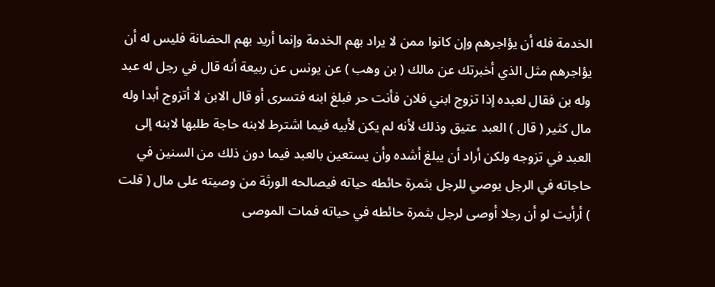الخدمة فله أن يؤاجرهم وإن كانوا ممن لا يراد بهم الخدمة وإنما أريد بهم الحضانة فليس له أن يؤاجرهم مثل الذي أخبرتك عن مالك ( بن وهب ) عن يونس عن ربيعة أنه قال في رجل له عبد وله بن فقال لعبده إذا تزوج ابني فلان فأنت حر فبلغ ابنه فتسرى أو قال الابن لا أتزوج أبدا وله مال كثير ( قال ) العبد عتيق وذلك لأنه لم يكن لأبيه فيما اشترط لابنه حاجة طلبها لابنه إلى العبد في تزوجه ولكن أراد أن يبلغ أشده وأن يستعين بالعبد فيما دون ذلك من السنين في حاجاته في الرجل يوصي للرجل بثمرة حائطه حياته فيصالحه الورثة من وصيته على مال ( قلت ) أرأيت لو أن رجلا أوصى لرجل بثمرة حائطه في حياته فمات الموصى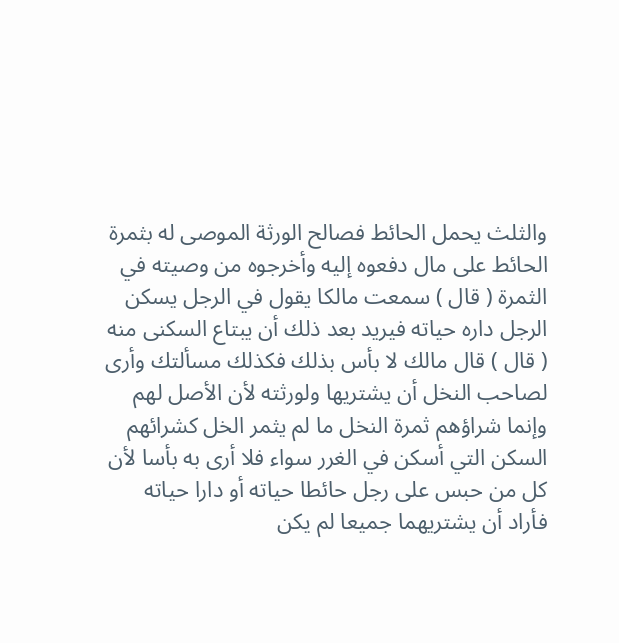والثلث يحمل الحائط فصالح الورثة الموصى له بثمرة الحائط على مال دفعوه إليه وأخرجوه من وصيته في الثمرة ( قال ) سمعت مالكا يقول في الرجل يسكن الرجل داره حياته فيريد بعد ذلك أن يبتاع السكنى منه ( قال ) قال مالك لا بأس بذلك فكذلك مسألتك وأرى لصاحب النخل أن يشتريها ولورثته لأن الأصل لهم وإنما شراؤهم ثمرة النخل ما لم يثمر الخل كشرائهم السكن التي أسكن في الغرر سواء فلا أرى به بأسا لأن كل من حبس على رجل حائطا حياته أو دارا حياته فأراد أن يشتريهما جميعا لم يكن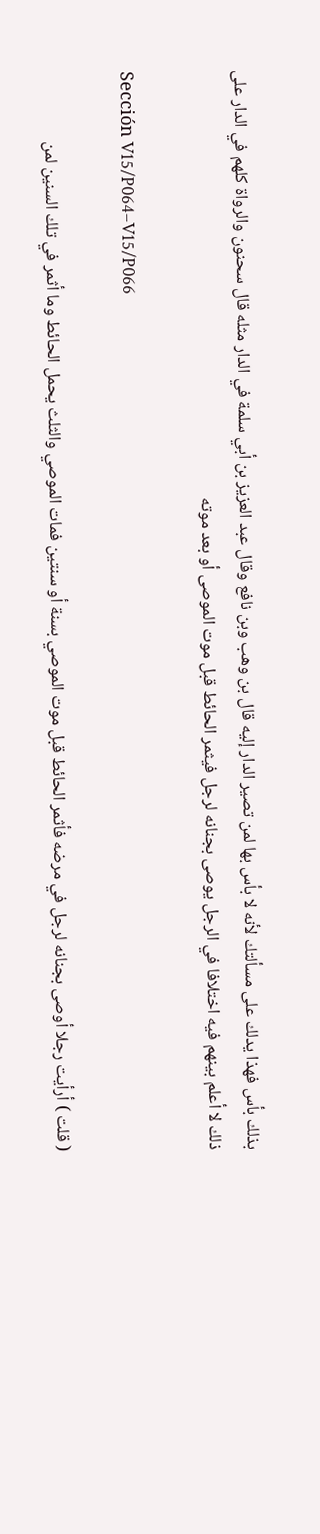بذلك بأس فهذا يدلك على مسألتك لأنه لا بأس بها لمن تصير الدار إليه قال بن وهب وبن نافع وقال عبد العزيز بن أبي سلمة في الدار مثله قال سحنون والرواة كلهم في الدار على ذلك لا أعلم بينهم فيه اختلافا في الرجل يوصى بجنانه لرجل فيثمر الحائط قبل موت الموصى أو بعد موته

Sección V15/P064–V15/P066

( قلت ) أرأيت رجلا أوصى بجنانه لرجل في مرضه فأثمر الحائط قبل موت الموصي بسنة أو سنتين فمات الموصي والثلث يحمل الحائط وما أثمر في تلك السنين لمن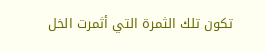تكون تلك الثمرة التي أثمرت الخل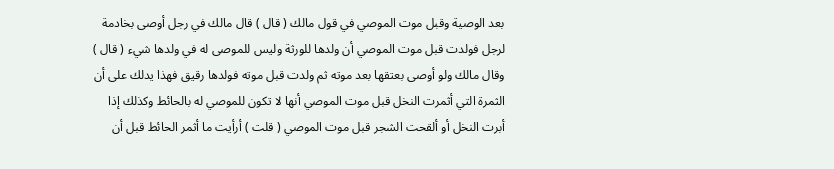بعد الوصية وقبل موت الموصي في قول مالك ( قال ) قال مالك في رجل أوصى بخادمة لرجل فولدت قبل موت الموصي أن ولدها للورثة وليس للموصى له في ولدها شيء ( قال ) وقال مالك ولو أوصى بعتقها بعد موته ثم ولدت قبل موته فولدها رقيق فهذا يدلك على أن الثمرة التي أثمرت النخل قبل موت الموصي أنها لا تكون للموصي له بالحائط وكذلك إذا أبرت النخل أو ألقحت الشجر قبل موت الموصي ( قلت ) أرأيت ما أثمر الحائط قبل أن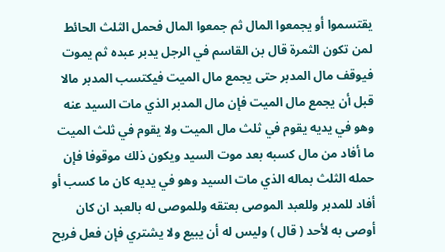يقتسموا أو يجمعوا المال ثم جمعوا المال فحمل الثلث الحائط لمن تكون الثمرة قال بن القاسم في الرجل يدبر عبده ثم يموت فيوقف مال المدبر حتى يجمع مال الميت فيكتسب المدبر مالا قبل أن يجمع مال الميت فإن مال المدبر الذي مات السيد عنه وهو في يديه يقوم في ثلث مال الميت ولا يقوم في ثلث الميت ما أفاد من مال كسبه بعد موت السيد ويكون ذلك موقوفا فإن حمله الثلث بماله الذي مات السيد وهو في يديه كان ما كسب أو أفاد للمدبر وللعبد الموصى بعتقه وللموصى له بالعبد ان كان أوصى به لأحد ( قال ) وليس له أن يبيع ولا يشتري فإن فعل فربح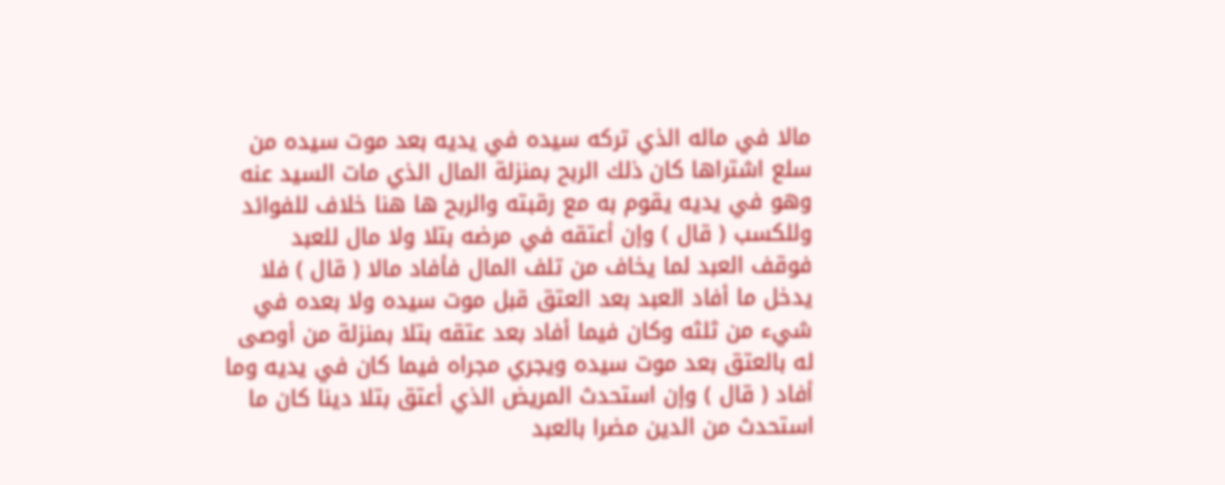مالا في ماله الذي تركه سيده في يديه بعد موت سيده من سلع اشتراها كان ذلك الربح بمنزلة المال الذي مات السيد عنه وهو في يديه يقوم به مع رقبته والربح ها هنا خلاف للفوائد وللكسب ( قال ) وإن أعتقه في مرضه بتلا ولا مال للعبد فوقف العبد لما يخاف من تلف المال فأفاد مالا ( قال ) فلا يدخل ما أفاد العبد بعد العتق قبل موت سيده ولا بعده في شيء من ثلثه وكان فيما أفاد بعد عتقه بتلا بمنزلة من أوصى له بالعتق بعد موت سيده ويجري مجراه فيما كان في يديه وما أفاد ( قال ) وإن استحدث المريض الذي أعتق بتلا دينا كان ما استحدث من الدين مضرا بالعبد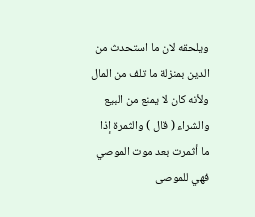ويلحقه لان ما استحدث من الدين بمنزلة ما تلف من المال ولأنه كان لا يمنع من البيع والشراء ( قال ) والثمرة إذا ما أثمرت بعد موت الموصي فهي للموصى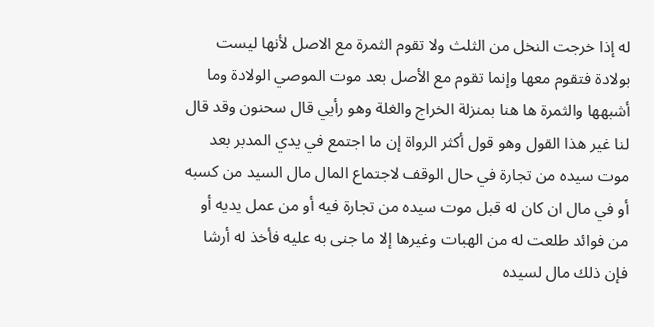له إذا خرجت النخل من الثلث ولا تقوم الثمرة مع الاصل لأنها ليست بولادة فتقوم معها وإنما تقوم مع الأصل بعد موت الموصي الولادة وما أشبهها والثمرة ها هنا بمنزلة الخراج والغلة وهو رأيي قال سحنون وقد قال لنا غير هذا القول وهو قول أكثر الرواة إن ما اجتمع في يدي المدبر بعد موت سيده من تجارة في حال الوقف لاجتماع المال مال السيد من كسبه أو في مال ان كان له قبل موت سيده من تجارة فيه أو من عمل يديه أو من فوائد طلعت له من الهبات وغيرها إلا ما جنى به عليه فأخذ له أرشا فإن ذلك مال لسيده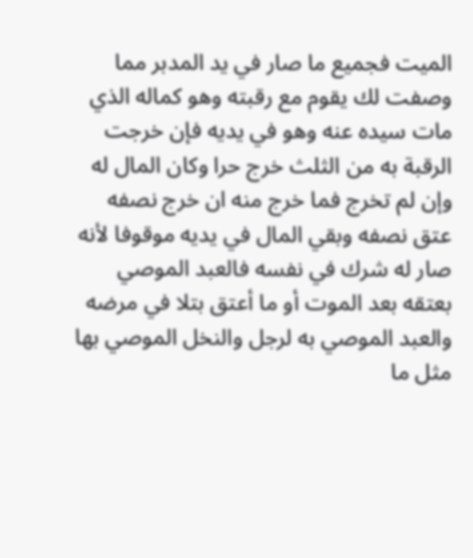الميت فجميع ما صار في يد المدبر مما وصفت لك يقوم مع رقبته وهو كماله الذي مات سيده عنه وهو في يديه فإن خرجت الرقبة به من الثلث خرج حرا وكان المال له وإن لم تخرج فما خرج منه ان خرج نصفه عتق نصفه وبقي المال في يديه موقوفا لأنه صار له شرك في نفسه فالعبد الموصي بعتقه بعد الموت أو ما أعتق بتلا في مرضه والعبد الموصي به لرجل والنخل الموصي بها مثل ما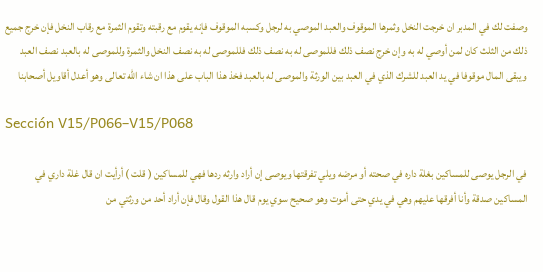وصفت لك في المدبر ان خرجت النخل وثمرها الموقوف والعبد الموصي به لرجل وكسبه الموقوف فإنه يقوم مع رقبته وتقوم الثمرة مع رقاب النخل فإن خرج جميع ذلك من الثلث كان لمن أوصي له به وإن خرج نصف ذلك فللموصى له به نصف ذلك فللموصى له به نصف النخل والثمرة وللموصى له بالعبد نصف العبد ويبقى المال موقوفا في يد العبد للشرك الذي في العبد بين الورثة والموصى له بالعبد فخذ هذا الباب على هذا ان شاء الله تعالى وهو أعدل أقاويل أصحابنا

Sección V15/P066–V15/P068

في الرجل يوصى للمساكين بغلة داره في صحته أو مرضه ويلي تفرقتها ويوصى إن أراد وارثه ردها فهي للمساكين ( قلت ) أرأيت ان قال غلة داري في المساكين صدقة وأنا أفرقها عليهم وهي في يدي حتى أموت وهو صحيح سوي يوم قال هذا القول وقال فإن أراد أحد من ورثتي من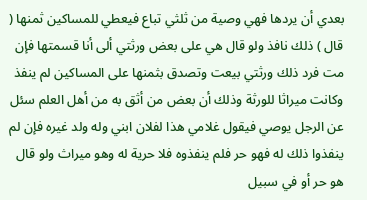بعدي أن يردها فهي وصية من ثلثي تباع فيعطي للمساكين ثمنها ( قال ) ذلك نافذ ولو قال هي على بعض ورثتي ألى أنا قسمتها فإن مت فرد ذلك ورثتي بيعت وتصدق بثمنها على المساكين لم ينفذ وكانت ميراثا للورثة وذلك أن بعض من أثق به من أهل العلم سئل عن الرجل يوصي فيقول غلامي هذا لفلان ابني وله ولد غيره فإن لم ينفذوا ذلك له فهو حر فلم ينفذوه فلا حرية له وهو ميراث ولو قال هو حر أو في سبيل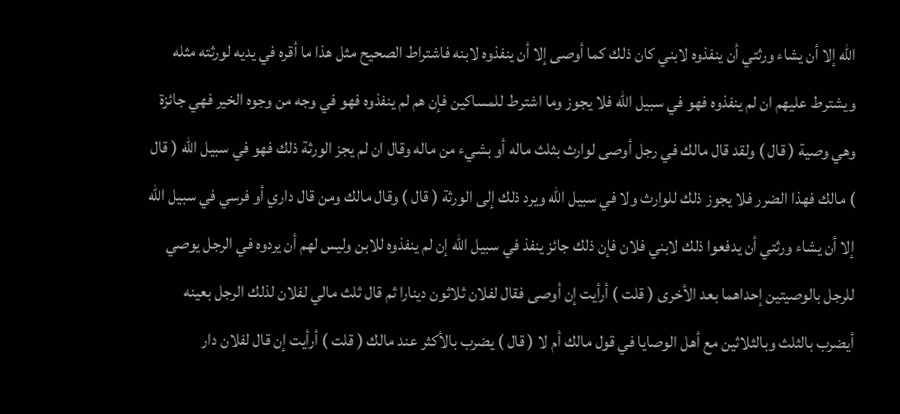الله إلا أن يشاء ورثتي أن ينفذوه لابني كان ذلك كما أوصى إلا أن ينفذوه لابنه فاشتراط الصحيح مثل هذا ما أقره في يديه لورثته مثله ويشترط عليهم ان لم ينفذوه فهو في سبيل الله فلا يجوز وما اشترط للمساكين فإن هم لم ينفذوه فهو في وجه من وجوه الخير فهي جائزة وهي وصية ( قال ) ولقد قال مالك في رجل أوصى لوارث بثلث ماله أو بشيء من ماله وقال ان لم يجز الورثة ذلك فهو في سبيل الله ( قال ) مالك فهذا الضرر فلا يجوز ذلك للوارث ولا في سبيل الله ويرد ذلك إلى الورثة ( قال ) وقال مالك ومن قال داري أو فرسي في سبيل الله إلا أن يشاء ورثتي أن يدفعوا ذلك لابني فلان فإن ذلك جائز ينفذ في سبيل الله إن لم ينفذوه للابن وليس لهم أن يردوه في الرجل يوصي للرجل بالوصيتين إحداهما بعد الأخرى ( قلت ) أرأيت إن أوصى فقال لفلان ثلاثون دينارا ثم قال ثلث مالي لفلان لذلك الرجل بعينه أيضرب بالثلث وبالثلاثين مع أهل الوصايا في قول مالك أم لا ( قال ) يضرب بالأكثر عند مالك ( قلت ) أرأيت إن قال لفلان دار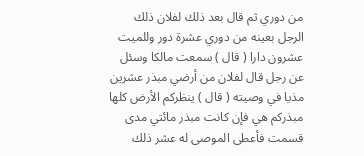من دوري ثم قال بعد ذلك لفلان ذلك الرجل بعينه من دوري عشرة دور وللميت عشرون دارا ( قال ) سمعت مالكا وسئل عن رجل قال لفلان من أرضي مبذر عشرين مذيا في وصيته ( قال ) ينظركم الأرض كلها مبذركم هي فإن كانت مبذر مائتي مدى قسمت فأعطى الموصى له عشر ذلك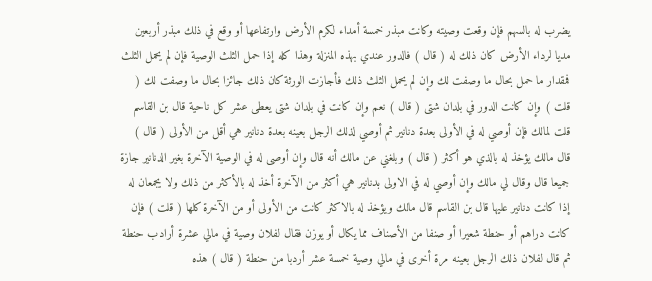يضرب له بالسهم فإن وقعت وصيته وكانت مبذر خمسة أمداء لكرم الأرض وارتفاعها أو وقع في ذلك مبذر أربعين مديا لرداء الأرض كان ذلك له ( قال ) فالدور عندي بهذه المنزلة وهذا كله إذا حمل الثلث الوصية فإن لم يحمل الثلث فمقدار ما حمل بحال ما وصفت لك وإن لم يحمل الثلث ذلك فأجازت الورثة كان ذلك جائزا بحال ما وصفت لك ( قلت ) وإن كانت الدور في بلدان شتى ( قال ) نعم وإن كانت في بلدان شتى يعطى عشر كل ناحية قال بن القاسم قلت لمالك فإن أوصي له في الأولى بعدة دنانير ثم أوصي لذلك الرجل بعينه بعدة دنانير هي أقل من الأولى ( قال ) قال مالك يؤخذ له بالذي هو أكثر ( قال ) وبلغني عن مالك أنه قال وإن أوصى له في الوصية الآخرة بغير الدنانير جازة جميعا قال وقال لي مالك وإن أوصي له في الاولى بدنانير هي أكثر من الآخرة أخذ له بالأكثر من ذلك ولا يجمعان له إذا كانت دنانير عليها قال بن القاسم قال مالك ويؤخذ له بالاكثر كانت من الأولى أو من الآخرة كلها ( قلت ) فإن كانت دراهم أو حنطة شعيرا أو صنفا من الأصناف مما يكال أو يوزن فقال لفلان وصية في مالي عشرة أرادب حنطة ثم قال لفلان ذلك الرجل بعينه مرة أخرى في مالي وصية خمسة عشر أردبا من حنطة ( قال ) هذه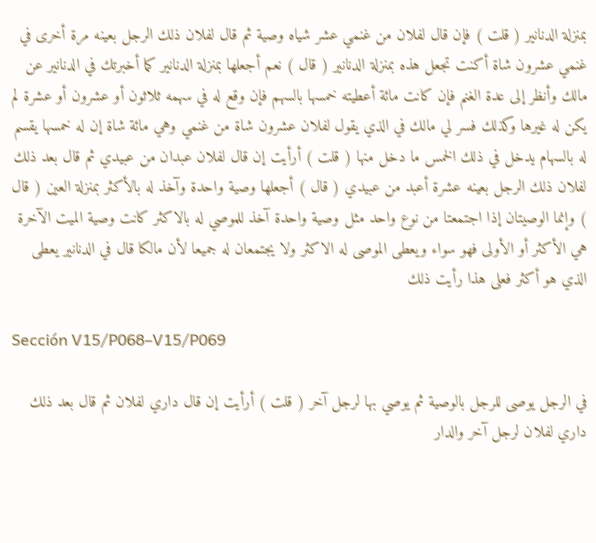بمنزلة الدنانير ( قلت ) فإن قال لفلان من غنمي عشر شياه وصية ثم قال لفلان ذلك الرجل بعينه مرة أخرى في غنمي عشرون شاة أكنت تجعل هذه بمنزلة الدنانير ( قال ) نعم أجعلها بمنزلة الدنانير كما أخبرتك في الدنانير عن مالك وأنظر إلى عدة الغنم فإن كانت مائة أعطيته خمسها بالسهم فإن وقع له في سهمه ثلاثون أو عشرون أو عشرة لم يكن له غيرها وكذلك فسر لي مالك في الذي يقول لفلان عشرون شاة من غنمي وهي مائة شاة إن له خمسها يقسم له بالسهام يدخل في ذلك الخمس ما دخل منها ( قلت ) أرأيت إن قال لفلان عبدان من عبيدي ثم قال بعد ذلك لفلان ذلك الرجل بعينه عشرة أعبد من عبيدي ( قال ) أجعلها وصية واحدة وآخذ له بالأكثر بمنزلة العين ( قال ) وإنما الوصيتان إذا اجتمعتا من نوع واحد مثل وصية واحدة آخذ للموصي له بالاكثر كانت وصية الميت الآخرة هي الأكثر أو الأولى فهو سواء ويعطى الموصى له الاكثر ولا يجتمعان له جميعا لأن مالكا قال في الدنانير يعطى الذي هو أكثر فعلى هذا رأيت ذلك

Sección V15/P068–V15/P069

في الرجل يوصى للرجل بالوصية ثم يوصي بها لرجل آخر ( قلت ) أرأيت إن قال داري لفلان ثم قال بعد ذلك داري لفلان لرجل آخر والدار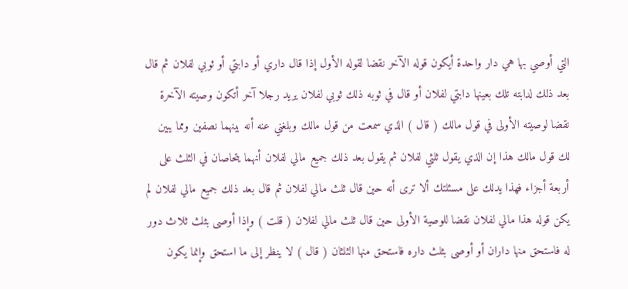التي أوصي بها هي دار واحدة أيكون قوله الآخر نقضا لقوله الأول إذا قال داري أو دابتي أو ثوبي لفلان ثم قال بعد ذلك لدابته تلك بعينها دابتي لفلان أو قال في ثوبه ذلك ثوبي لفلان يريد رجلا آخر أتكون وصيته الآخرة نقضا لوصيته الأولى في قول مالك ( قال ) الذي سمعت من قول مالك وبلغني عنه أنه بينهما نصفين ومما يبين لك قول مالك هذا إن الذي يقول ثلثي لفلان ثم يقول بعد ذلك جميع مالي لفلان أنهما يتحاصان في الثلث على أربعة أجزاء فهذا يدلك على مسئلتك ألا ترى أنه حين قال ثلث مالي لفلان ثم قال بعد ذلك جميع مالي لفلان لم يكن قوله هذا مالي لفلان نقضا للوصية الأولى حين قال ثلث مالي لفلان ( قلت ) وإذا أوصى بثلث ثلاث دور له فاستحق منها داران أو أوصى بثلث داره فاستحق منها الثلثان ( قال ) لا ينظر إلى ما استحق وإنما يكون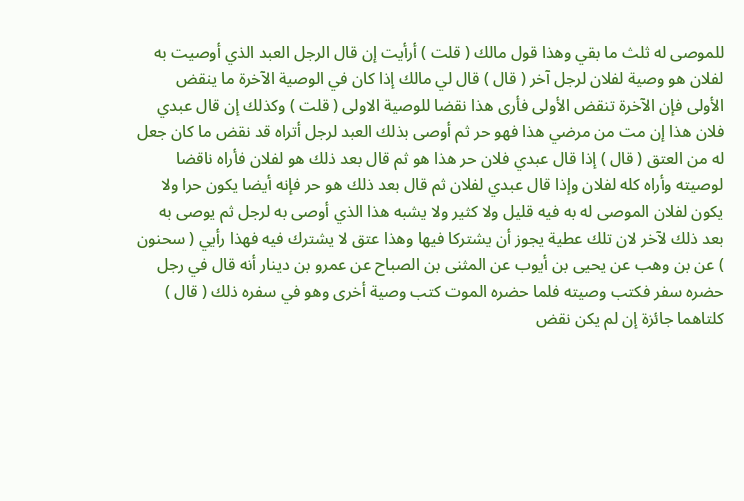للموصى له ثلث ما بقي وهذا قول مالك ( قلت ) أرأيت إن قال الرجل العبد الذي أوصيت به لفلان هو وصية لفلان لرجل آخر ( قال ) قال لي مالك إذا كان في الوصية الآخرة ما ينقض الأولى فإن الآخرة تنقض الأولى فأرى هذا نقضا للوصية الاولى ( قلت ) وكذلك إن قال عبدي فلان هذا إن مت من مرضي هذا فهو حر ثم أوصى بذلك العبد لرجل أتراه قد نقض ما كان جعل له من العتق ( قال ) إذا قال عبدي فلان حر هذا هو ثم قال بعد ذلك هو لفلان فأراه ناقضا لوصيته وأراه كله لفلان وإذا قال عبدي لفلان ثم قال بعد ذلك هو حر فإنه أيضا يكون حرا ولا يكون لفلان الموصى له به فيه قليل ولا كثير ولا يشبه هذا الذي أوصى به لرجل ثم يوصى به بعد ذلك لآخر لان تلك عطية يجوز أن يشتركا فيها وهذا عتق لا يشترك فيه فهذا رأيي ( سحنون ) عن بن وهب عن يحيى بن أيوب عن المثنى بن الصباح عن عمرو بن دينار أنه قال في رجل حضره سفر فكتب وصيته فلما حضره الموت كتب وصية أخرى وهو في سفره ذلك ( قال ) كلتاهما جائزة إن لم يكن نقض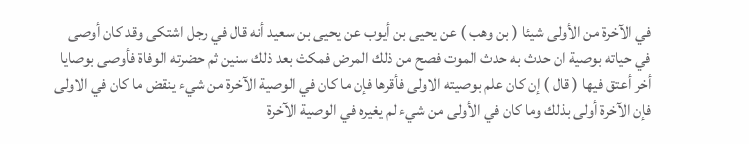في الآخرة من الأولى شيئا ( بن وهب ) عن يحيى بن أيوب عن يحيى بن سعيد أنه قال في رجل اشتكى وقد كان أوصى في حياته بوصية ان حدث به حدث الموت فصح من ذلك المرض فمكث بعد ذلك سنين ثم حضرته الوفاة فأوصى بوصايا أخر أعتق فيها ( قال ) إن كان علم بوصيته الاولى فأقرها فإن ما كان في الوصية الآخرة من شيء ينقض ما كان في الاولى فإن الآخرة أولى بذلك وما كان في الأولى من شيء لم يغيره في الوصية الآخرة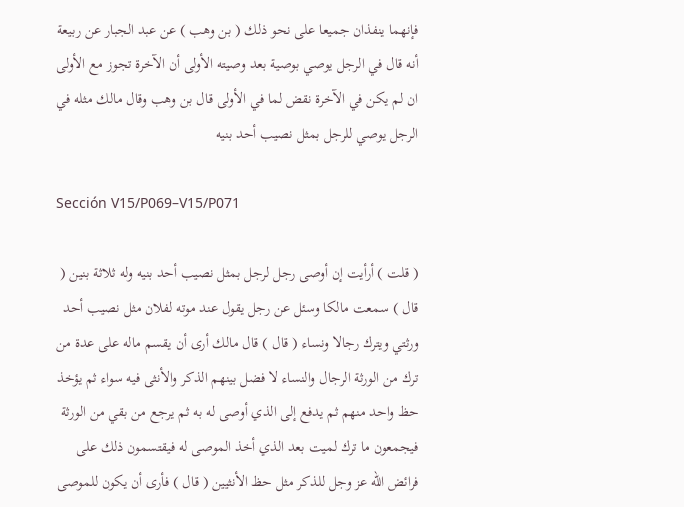فإنهما ينفذان جميعا على نحو ذلك ( بن وهب ) عن عبد الجبار عن ربيعة أنه قال في الرجل يوصي بوصية بعد وصيته الأولى أن الآخرة تجوز مع الأولى ان لم يكن في الآخرة نقض لما في الأولى قال بن وهب وقال مالك مثله في الرجل يوصي للرجل بمثل نصيب أحد بنيه

Sección V15/P069–V15/P071

( قلت ) أرأيت إن أوصى رجل لرجل بمثل نصيب أحد بنيه وله ثلاثة بنين ( قال ) سمعت مالكا وسئل عن رجل يقول عند موته لفلان مثل نصيب أحد ورثتي ويترك رجالا ونساء ( قال ) قال مالك أرى أن يقسم ماله على عدة من ترك من الورثة الرجال والنساء لا فضل بينهم الذكر والأنثى فيه سواء ثم يؤخذ حظ واحد منهم ثم يدفع إلى الذي أوصى له به ثم يرجع من بقي من الورثة فيجمعون ما ترك لميت بعد الذي أخذ الموصى له فيقتسمون ذلك على فرائض الله عز وجل للذكر مثل حظ الأنثيين ( قال ) فأرى أن يكون للموصى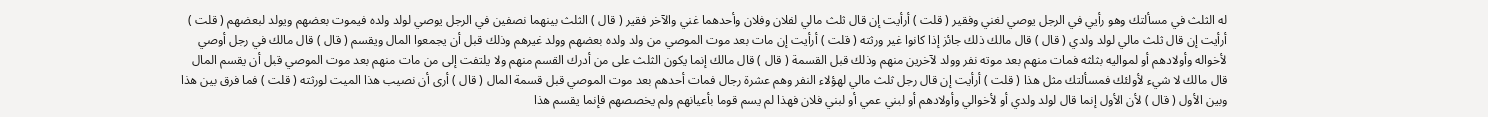له الثلث في مسألتك وهو رأيي في الرجل يوصي لغني وفقير ( قلت ) أرأيت إن قال ثلث مالي لفلان وفلان وأحدهما غني والآخر فقير ( قال ) الثلث بينهما نصفين في الرجل يوصي لولد ولده فيموت بعضهم ويولد لبعضهم ( قلت ) أرأيت إن قال ثلث مالي لولد ولدي ( قال ) قال مالك ذلك جائز إذا كانوا غير ورثته ( قلت ) أرأيت إن مات بعد موت الموصي من ولد ولده بعضهم وولد غيرهم وذلك قبل أن يجمعوا المال ويقسم ( قال ) قال مالك في رجل أوصي لأخواله وأولادهم أو لمواليه بثلثه فمات منهم بعد موته نفر وولد لآخرين منهم وذلك قبل القسمة ( قال ) قال مالك إنما يكون الثلث على من أدرك القسم منهم ولا يلتفت إلى من مات منهم بعد موت الموصي قبل أن يقسم المال قال مالك لا شيء لأولئك فمسألتك مثل هذا ( قلت ) أرأيت إن قال رجل ثلث مالي لهؤلاء النفر وهم عشرة رجال فمات أحدهم بعد موت الموصي قبل قسمة المال ( قال ) أرى أن نصيب هذا الميت لورثته ( قلت ) فما فرق بين هذا وبين الأول ( قال ) لأن الأول إنما قال لولد ولدي أو لأخوالي وأولادهم أو لبني عمي أو لبني فلان فهذا لم يسم قوما بأعيانهم ولم يخصصهم فإنما يقسم هذا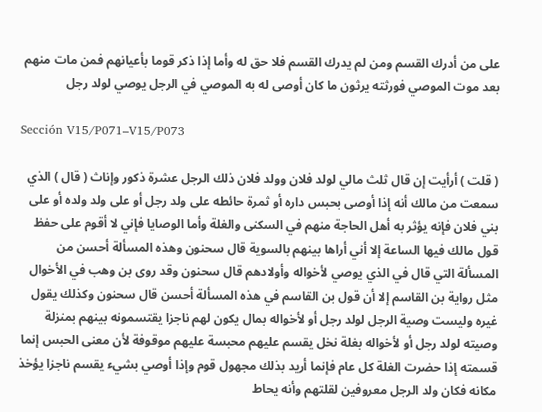على من أدرك القسم ومن لم يدرك القسم فلا حق له وأما إذا ذكر قوما بأعيانهم فمن مات منهم بعد موت الموصي فورثته يرثون ما كان أوصى له به الموصي في الرجل يوصي لولد رجل

Sección V15/P071–V15/P073

( قلت ) أرأيت إن قال ثلث مالي لولد فلان وولد فلان ذلك الرجل عشرة ذكور وإناث ( قال ) الذي سمعت من مالك أنه إذا أوصى بحبس داره أو ثمرة حائطه على ولد رجل أو على ولد ولده أو على بني فلان فإنه يؤثر به أهل الحاجة منهم في السكنى والغلة وأما الوصايا فإني لا أقوم على حفظ قول مالك فيها الساعة إلا أني أراها بينهم بالسوية قال سحنون وهذه المسألة أحسن من المسألة التي قال في الذي يوصي لأخواله وأولادهم قال سحنون وقد روى بن وهب في الأخوال مثل رواية بن القاسم إلا أن قول بن القاسم في هذه المسألة أحسن قال سحنون وكذلك يقول غيره وليست وصية الرجل لولد رجل أو لأخواله بمال يكون لهم ناجزا يقتسمونه بينهم بمنزلة وصيته لولد رجل أو لأخواله بغلة نخل يقسم عليهم محبسة عليهم موقوفة لأن معنى الحبس إنما قسمته إذا حضرت الغلة كل عام فإنما أريد بذلك مجهول قوم وإذا أوصي بشيء يقسم ناجزا يؤخذ مكانه فكان ولد الرجل معروفين لقلتهم وأنه يحاط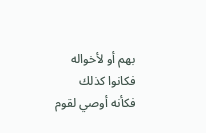بهم أو لأخواله فكانوا كذلك فكأنه أوصي لقوم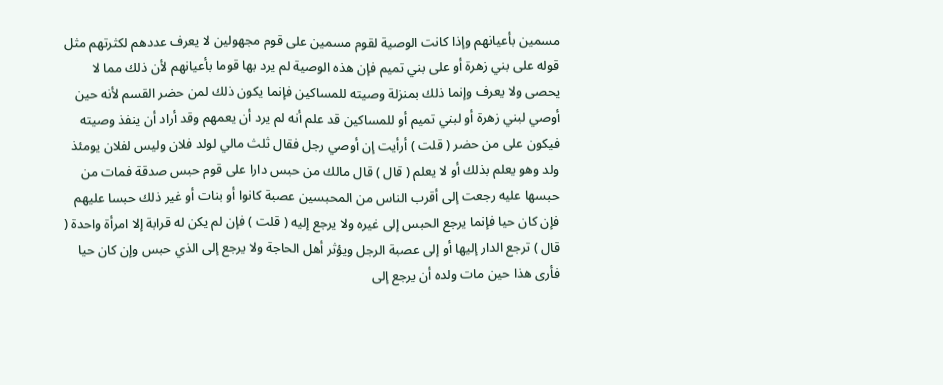مسمين بأعيانهم وإذا كانت الوصية لقوم مسمين على قوم مجهولين لا يعرف عددهم لكثرتهم مثل قوله على بني زهرة أو على بني تميم فإن هذه الوصية لم يرد بها قوما بأعيانهم لأن ذلك مما لا يحصى ولا يعرف وإنما ذلك بمنزلة وصيته للمساكين فإنما يكون ذلك لمن حضر القسم لأنه حين أوصي لبني زهرة أو لبني تميم أو للمساكين قد علم أنه لم يرد أن يعمهم وقد أراد أن ينفذ وصيته فيكون على من حضر ( قلت ) أرأيت إن أوصي رجل فقال ثلث مالي لولد فلان وليس لفلان يومئذ ولد وهو يعلم بذلك أو لا يعلم ( قال ) قال مالك من حبس دارا على قوم حبس صدقة فمات من حبسها عليه رجعت إلى أقرب الناس من المحبسين عصبة كانوا أو بنات أو غير ذلك حبسا عليهم فإن كان حيا فإنما يرجع الحبس إلى غيره ولا يرجع إليه ( قلت ) فإن لم يكن له قرابة إلا امرأة واحدة ( قال ) ترجع الدار إليها أو إلى عصبة الرجل ويؤثر أهل الحاجة ولا يرجع إلى الذي حبس وإن كان حيا فأرى هذا حين مات ولده أن يرجع إلى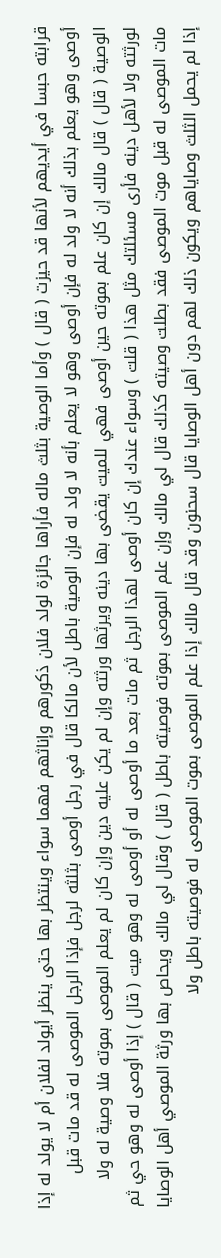قرابته حبسا في أيديهم لأنها قد حيزت ( قال ) وأما الوصية بثلث ماله فأراها جائزة لولد فلان ذكورهم وإناثهم فهما سواء وينتظر بها حتى ينظر أيولد لفلان أم لا يولد له إذا أوصى وهو يعلم بذلك أنه لا ولد له فإن أوصى وهو لا يعلم بأنه لا ولد له فإن الوصية باطل لأن مالكا قال في رجل أوصى بثلثه لرجل فإذا الرجل الموصى له قد مات قبل الوصية ( قال ) قال مالك إن كان علم بموته حين أوصى فهي للميت يقضى بها دينه ويرثها ورثته وإن لم يكن عليه دين وإن كان لم يعلم الموصى بموته فلا وصية له ولا لورثته ولا لأهل دينه فأرى مسئلتك مثل هذا ( قلت ) وسواء عندك إن كان أوصى لهذا الرجل ثم مات بعد ما أوصى له أو أوصى له وهو ميت ( قال ) إذا أوصى له وهو حي ثم مات الموصى له قبل موت الموصى فقد بطلت وصيته كذلك قال لي مالك وإن علم الموصى بموته فوصيته باطل ( قال ) وقال لي مالك ويحاص بها ورثة الموصي أهل الوصايا إذا لم يحمل الثلث وصاياهم ويكون ذلك لهم دون أهل الوصايا قال سحنون وقد قال مالك إذا علم الموصى بموت الموصى له فوصيته باطل ولا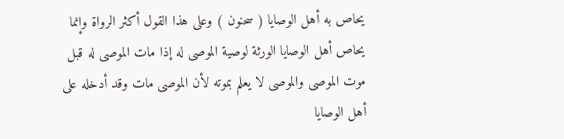يحاص به أهل الوصايا ( سحنون ) وعلى هذا القول أكثر الرواة وإنما يحاص أهل الوصايا الورثة لوصية الموصى له إذا مات الموصى له قبل موت الموصى والموصى لا يعلم بموته لأن الموصى مات وقد أدخله على أهل الوصايا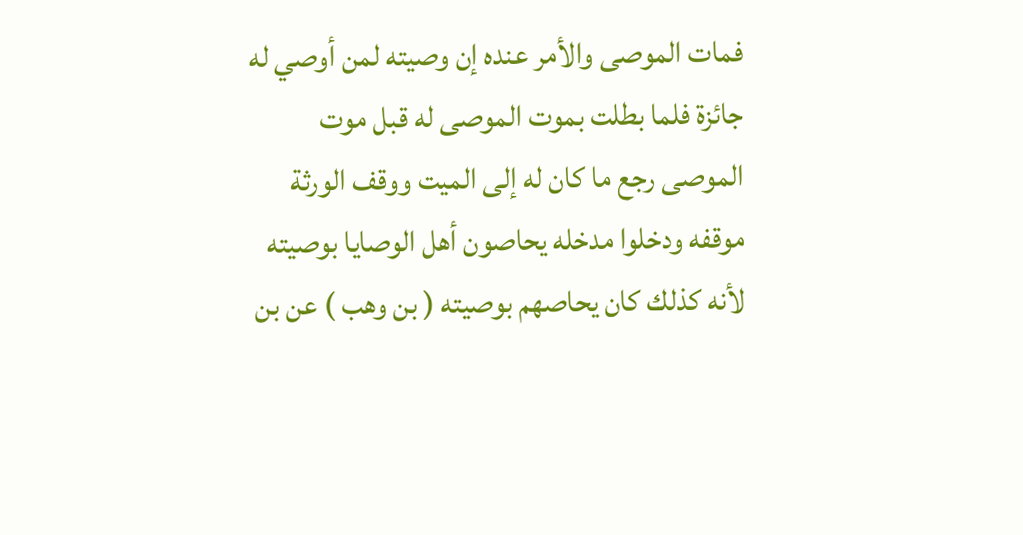فمات الموصى والأمر عنده إن وصيته لمن أوصي له جائزة فلما بطلت بموت الموصى له قبل موت الموصى رجع ما كان له إلى الميت ووقف الورثة موقفه ودخلوا مدخله يحاصون أهل الوصايا بوصيته لأنه كذلك كان يحاصهم بوصيته ( بن وهب ) عن بن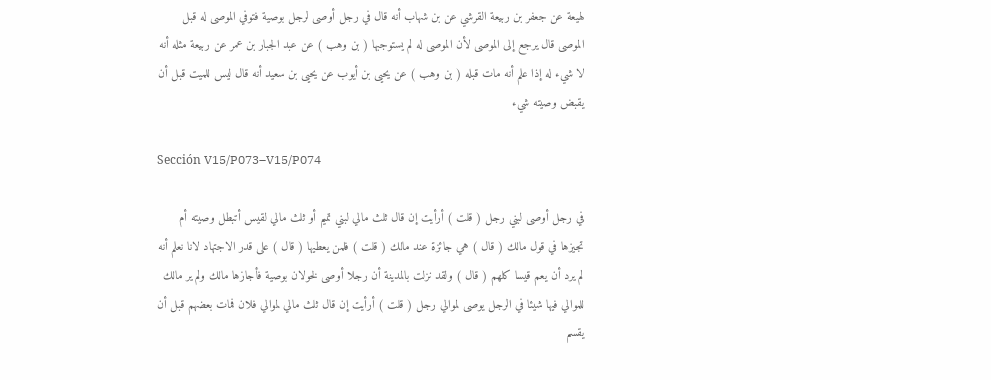لهيعة عن جعفر بن ربيعة القرشي عن بن شهاب أنه قال في رجل أوصى لرجل بوصية فتوفي الموصى له قبل الموصى قال يرجع إلى الموصى لأن الموصى له لم يستوجبها ( بن وهب ) عن عبد الجبار بن عمر عن ربيعة مثله أنه لا شيء له إذا علم أنه مات قبله ( بن وهب ) عن يحيى بن أيوب عن يحيى بن سعيد أنه قال ليس للميت قبل أن يقبض وصيته شيء

Sección V15/P073–V15/P074

في رجل أوصى لبني رجل ( قلت ) أرأيت إن قال ثلث مالي لبني تميم أو ثلث مالي لقيس أتبطل وصيته أم تجيزها في قول مالك ( قال ) هي جائزة عند مالك ( قلت ) فلمن يعطيها ( قال ) على قدر الاجتهاد لانا نعلم أنه لم يرد أن يعم قيسا كلهم ( قال ) ولقد نزلت بالمدينة أن رجلا أوصى لخولان بوصية فأجازها مالك ولم ير مالك للموالي فيها شيئا في الرجل يوصى لموالي رجل ( قلت ) أرأيت إن قال ثلث مالي لموالي فلان فمات بعضهم قبل أن يقسم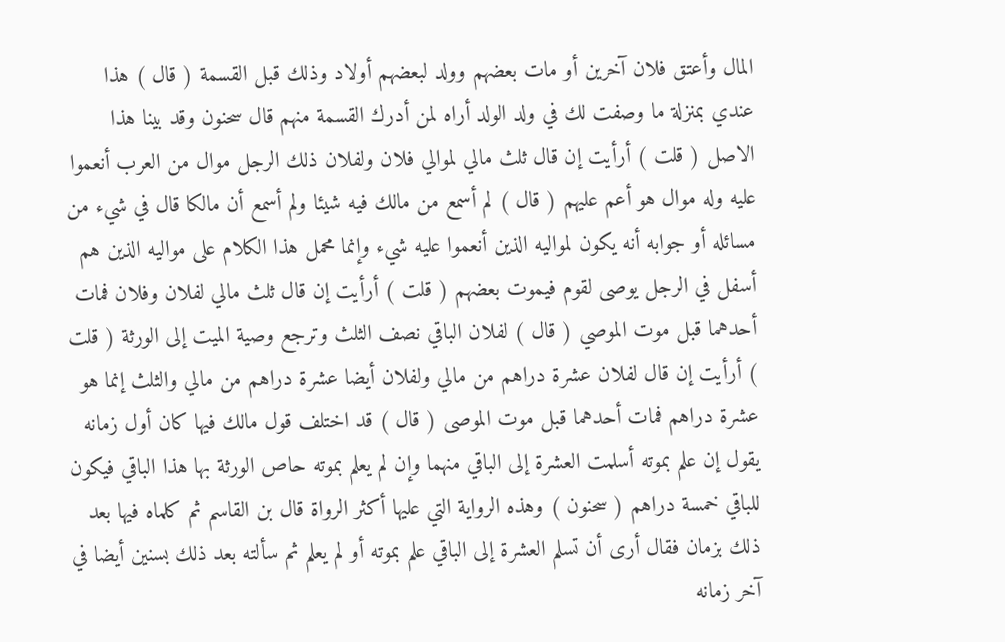المال وأعتق فلان آخرين أو مات بعضهم وولد لبعضهم أولاد وذلك قبل القسمة ( قال ) هذا عندي بمنزلة ما وصفت لك في ولد الولد أراه لمن أدرك القسمة منهم قال سحنون وقد بينا هذا الاصل ( قلت ) أرأيت إن قال ثلث مالي لموالي فلان ولفلان ذلك الرجل موال من العرب أنعموا عليه وله موال هو أعم عليهم ( قال ) لم أسمع من مالك فيه شيئا ولم أسمع أن مالكا قال في شيء من مسائله أو جوابه أنه يكون لمواليه الذين أنعموا عليه شيء وإنما محمل هذا الكلام على مواليه الذين هم أسفل في الرجل يوصى لقوم فيموت بعضهم ( قلت ) أرأيت إن قال ثلث مالي لفلان وفلان فمات أحدهما قبل موت الموصي ( قال ) لفلان الباقي نصف الثلث وترجع وصية الميت إلى الورثة ( قلت ) أرأيت إن قال لفلان عشرة دراهم من مالي ولفلان أيضا عشرة دراهم من مالي والثلث إنما هو عشرة دراهم فمات أحدهما قبل موت الموصى ( قال ) قد اختلف قول مالك فيها كان أول زمانه يقول إن علم بموته أسلمت العشرة إلى الباقي منهما وإن لم يعلم بموته حاص الورثة بها هذا الباقي فيكون للباقي خمسة دراهم ( سحنون ) وهذه الرواية التي عليها أكثر الرواة قال بن القاسم ثم كلماه فيها بعد ذلك بزمان فقال أرى أن تسلم العشرة إلى الباقي علم بموته أو لم يعلم ثم سألته بعد ذلك بسنين أيضا في آخر زمانه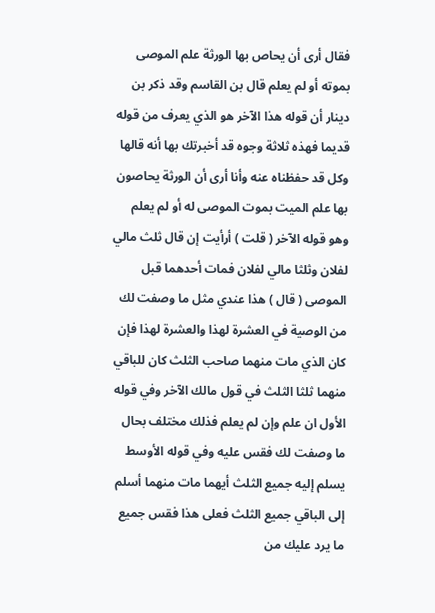فقال أرى أن يحاص بها الورثة علم الموصى بموته أو لم يعلم قال بن القاسم وقد ذكر بن دينار أن قوله هذا الآخر هو الذي يعرف من قوله قديما فهذه ثلاثة وجوه قد أخبرتك بها أنه قالها وكل قد حفظناه عنه وأنا أرى أن الورثة يحاصون بها علم الميت بموت الموصى له أو لم يعلم وهو قوله الآخر ( قلت ) أرأيت إن قال ثلث مالي لفلان وثلثا مالي لفلان فمات أحدهما قبل الموصى ( قال ) هذا عندي مثل ما وصفت لك من الوصية في العشرة لهذا والعشرة لهذا فإن كان الذي مات منهما صاحب الثلث كان للباقي منهما ثلثا الثلث في قول مالك الآخر وفي قوله الأول ان علم وإن لم يعلم فذلك مختلف بحال ما وصفت لك فقس عليه وفي قوله الأوسط يسلم إليه جميع الثلث أيهما مات منهما أسلم إلى الباقي جميع الثلث فعلى هذا فقس جميع ما يرد عليك من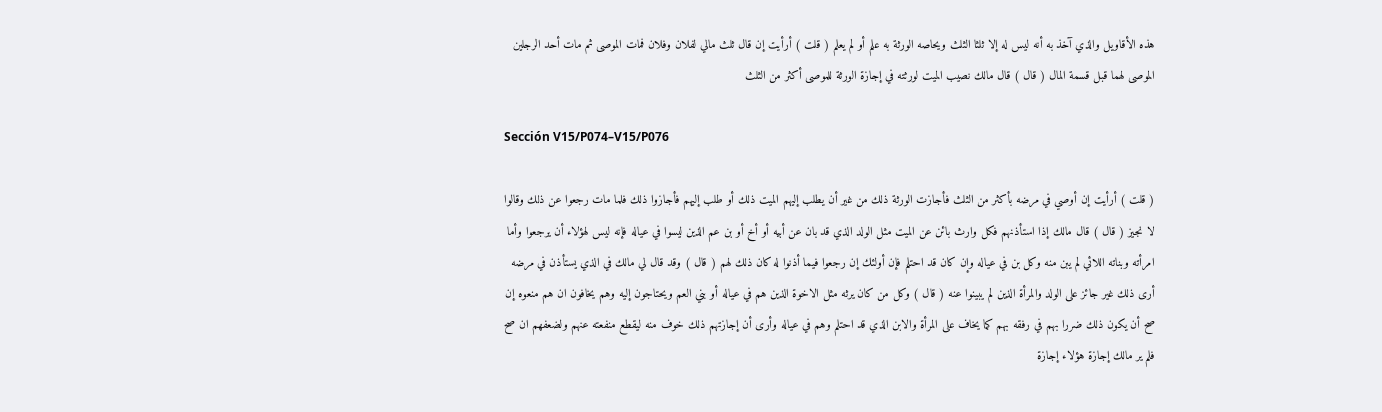هذه الأقاويل والذي آخذ به أنه ليس له إلا ثلثا الثلث ويحاصه الورثة به علم أو لم يعلم ( قلت ) أرأيت إن قال ثلث مالي لفلان وفلان فمات الموصى ثم مات أحد الرجلين الموصى لهما قبل قسمة المال ( قال ) قال مالك نصيب الميت لورثته في إجازة الورثة للموصى أكثر من الثلث

Sección V15/P074–V15/P076

( قلت ) أرأيت إن أوصي في مرضه بأكثر من الثلث فأجازت الورثة ذلك من غير أن يطلب إليهم الميت ذلك أو طلب إليهم فأجازوا ذلك فلما مات رجعوا عن ذلك وقالوا لا نجيز ( قال ) قال مالك إذا استأذنهم فكل وارث بائن عن الميت مثل الولد الذي قد بان عن أبيه أو أخ أو بن عم الذين ليسوا في عياله فإنه ليس لهؤلاء أن يرجعوا وأما امرأته وبناته اللائي لم يبن منه وكل بن في عياله وإن كان قد احتلم فإن أولئك إن رجعوا فيما أذنوا له كان ذلك لهم ( قال ) وقد قال لي مالك في الذي يستأذن في مرضه أرى ذلك غير جائز على الولد والمرأة الذين لم يبينوا عنه ( قال ) وكل من كان يرثه مثل الاخوة الذين هم في عياله أو بني العم ويحتاجون إليه وهم يخافون ان هم منعوه إن صح أن يكون ذلك ضررا بهم في رفقه بهم كما يخاف على المرأة والابن الذي قد احتلم وهم في عياله وأرى أن إجازتهم ذلك خوف منه ليقطع منفعته عنهم ولضعفهم ان صح فلم ير مالك إجازة هؤلاء إجازة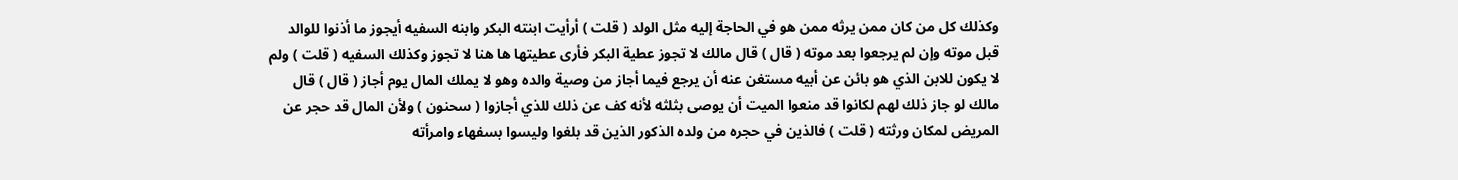وكذلك كل من كان ممن يرثه ممن هو في الحاجة إليه مثل الولد ( قلت ) أرأيت ابنته البكر وابنه السفيه أيجوز ما أذنوا للوالد قبل موته وإن لم يرجعوا بعد موته ( قال ) قال مالك لا تجوز عطية البكر فأرى عطيتها ها هنا لا تجوز وكذلك السفيه ( قلت ) ولم لا يكون للابن الذي هو بائن عن أبيه مستغن عنه أن يرجع فيما أجاز من وصية والده وهو لا يملك المال يوم أجاز ( قال ) قال مالك لو جاز ذلك لهم لكانوا قد منعوا الميت أن يوصى بثلثه لأنه كف عن ذلك للذي أجازوا ( سحنون ) ولأن المال قد حجر عن المريض لمكان ورثته ( قلت ) فالذين في حجره من ولده الذكور الذين قد بلغوا وليسوا بسفهاء وامرأته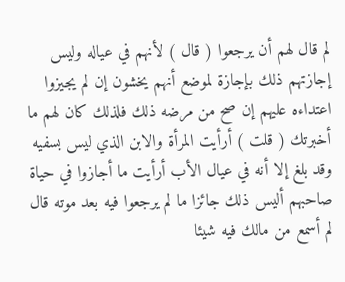لم قال لهم أن يرجعوا ( قال ) لأنهم في عياله وليس إجازتهم ذلك بإجازة لموضع أنهم يخشون إن لم يجيزوا اعتداءه عليهم إن صح من مرضه ذلك فلذلك كان لهم ما أخبرتك ( قلت ) أرأيت المرأة والابن الذي ليس بسفيه وقد بلغ إلا أنه في عيال الأب أرأيت ما أجازوا في حياة صاحبهم أليس ذلك جائزا ما لم يرجعوا فيه بعد موته قال لم أسمع من مالك فيه شيئا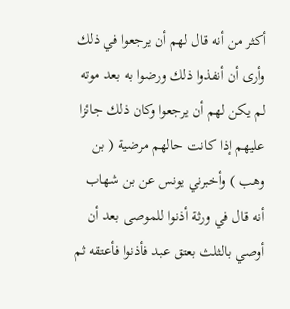أكثر من أنه قال لهم أن يرجعوا في ذلك وأرى أن أنفذوا ذلك ورضوا به بعد موته لم يكن لهم أن يرجعوا وكان ذلك جائزا عليهم إذا كانت حالهم مرضية ( بن وهب ) وأخبرني يونس عن بن شهاب أنه قال في ورثة أذنوا للموصى بعد أن أوصي بالثلث بعتق عبد فأذنوا فأعتقه ثم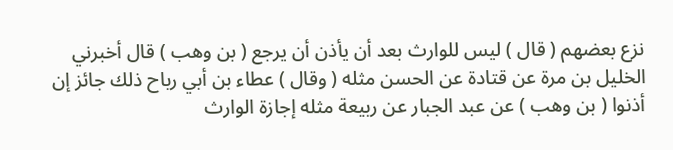نزع بعضهم ( قال ) ليس للوارث بعد أن يأذن أن يرجع ( بن وهب ) قال أخبرني الخليل بن مرة عن قتادة عن الحسن مثله ( وقال ) عطاء بن أبي رباح ذلك جائز إن أذنوا ( بن وهب ) عن عبد الجبار عن ربيعة مثله إجازة الوارث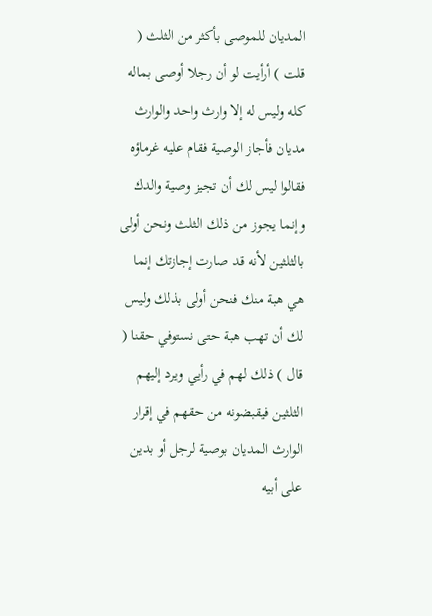المديان للموصى بأكثر من الثلث ( قلت ) أرأيت لو أن رجلا أوصى بماله كله وليس له إلا وارث واحد والوارث مديان فأجاز الوصية فقام عليه غرماؤه فقالوا ليس لك أن تجيز وصية والدك وإنما يجوز من ذلك الثلث ونحن أولى بالثلثين لأنه قد صارت إجازتك إنما هي هبة منك فنحن أولى بذلك وليس لك أن تهب هبة حتى نستوفي حقنا ( قال ) ذلك لهم في رأيي ويرد إليهم الثلثين فيقبضونه من حقهم في إقرار الوارث المديان بوصية لرجل أو بدين على أبيه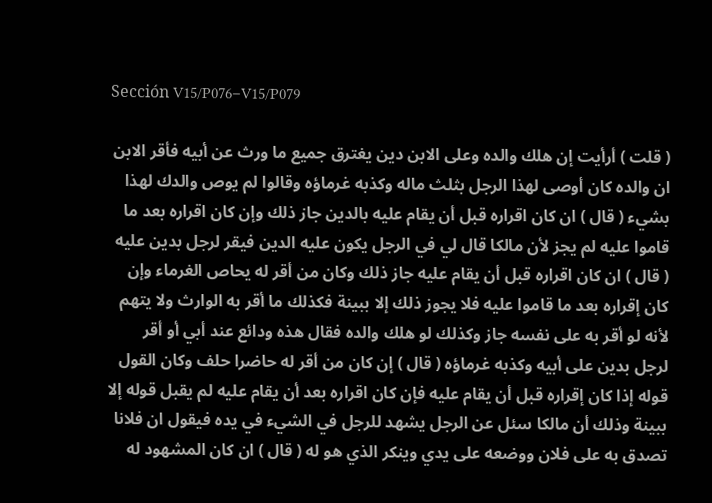Sección V15/P076–V15/P079

( قلت ) أرأيت إن هلك والده وعلى الابن دين يغترق جميع ما ورث عن أبيه فأقر الابن ان والده كان أوصى لهذا الرجل بثلث ماله وكذبه غرماؤه وقالوا لم يوص والدك لهذا بشيء ( قال ) ان كان اقراره قبل أن يقام عليه بالدين جاز ذلك وإن كان اقراره بعد ما قاموا عليه لم يجز لأن مالكا قال لي في الرجل يكون عليه الدين فيقر لرجل بدين عليه ( قال ) ان كان اقراره قبل أن يقام عليه جاز ذلك وكان من أقر له يحاص الغرماء وإن كان إقراره بعد ما قاموا عليه فلا يجوز ذلك إلا ببينة فكذلك ما أقر به الوارث ولا يتهم لأنه لو أقر به على نفسه جاز وكذلك لو هلك والده فقال هذه ودائع عند أبي أو أقر لرجل بدين على أبيه وكذبه غرماؤه ( قال ) إن كان من أقر له حاضرا حلف وكان القول قوله إذا كان إقراره قبل أن يقام عليه فإن كان اقراره بعد أن يقام عليه لم يقبل قوله إلا ببينة وذلك أن مالكا سئل عن الرجل يشهد للرجل في الشيء في يده فيقول ان فلانا تصدق به على فلان ووضعه على يدي وينكر الذي هو له ( قال ) ان كان المشهود له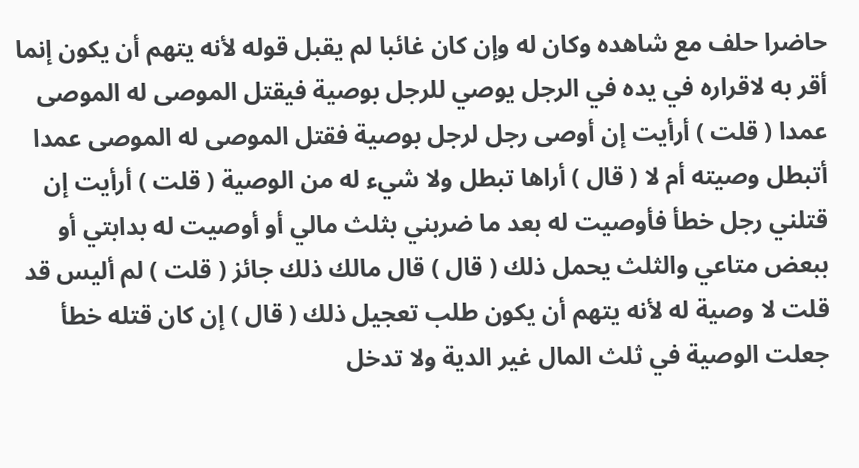حاضرا حلف مع شاهده وكان له وإن كان غائبا لم يقبل قوله لأنه يتهم أن يكون إنما أقر به لاقراره في يده في الرجل يوصي للرجل بوصية فيقتل الموصى له الموصى عمدا ( قلت ) أرأيت إن أوصى رجل لرجل بوصية فقتل الموصى له الموصى عمدا أتبطل وصيته أم لا ( قال ) أراها تبطل ولا شيء له من الوصية ( قلت ) أرأيت إن قتلني رجل خطأ فأوصيت له بعد ما ضربني بثلث مالي أو أوصيت له بدابتي أو ببعض متاعي والثلث يحمل ذلك ( قال ) قال مالك ذلك جائز ( قلت ) لم أليس قد قلت لا وصية له لأنه يتهم أن يكون طلب تعجيل ذلك ( قال ) إن كان قتله خطأ جعلت الوصية في ثلث المال غير الدية ولا تدخل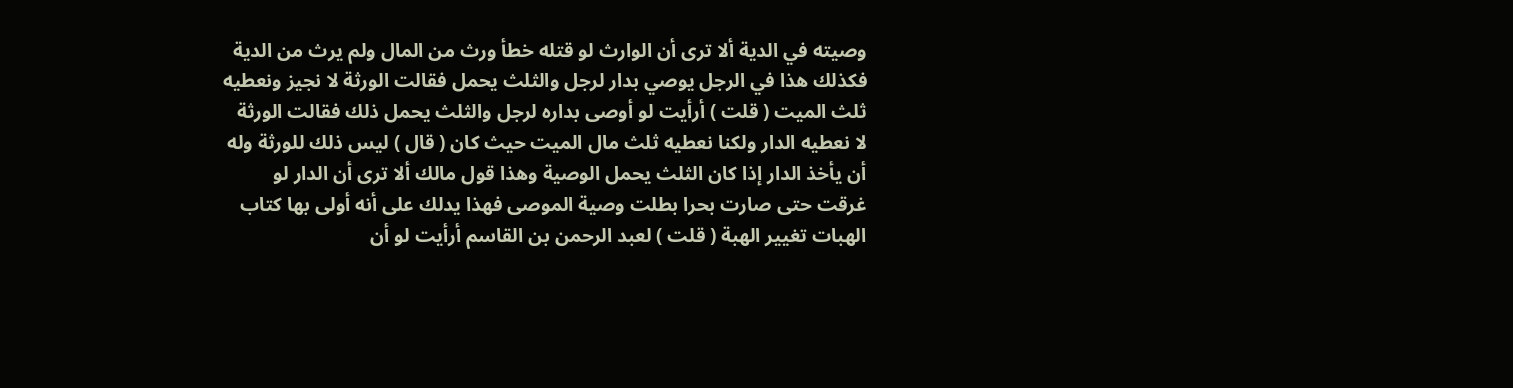وصيته في الدية ألا ترى أن الوارث لو قتله خطأ ورث من المال ولم يرث من الدية فكذلك هذا في الرجل يوصي بدار لرجل والثلث يحمل فقالت الورثة لا نجيز ونعطيه ثلث الميت ( قلت ) أرأيت لو أوصى بداره لرجل والثلث يحمل ذلك فقالت الورثة لا نعطيه الدار ولكنا نعطيه ثلث مال الميت حيث كان ( قال ) ليس ذلك للورثة وله أن يأخذ الدار إذا كان الثلث يحمل الوصية وهذا قول مالك ألا ترى أن الدار لو غرقت حتى صارت بحرا بطلت وصية الموصى فهذا يدلك على أنه أولى بها كتاب الهبات تغيير الهبة ( قلت ) لعبد الرحمن بن القاسم أرأيت لو أن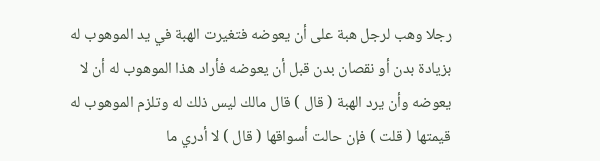رجلا وهب لرجل هبة على أن يعوضه فتغيرت الهبة في يد الموهوب له بزيادة بدن أو نقصان بدن قبل أن يعوضه فأراد هذا الموهوب له أن لا يعوضه وأن يرد الهبة ( قال ) قال مالك ليس ذلك له وتلزم الموهوب له قيمتها ( قلت ) فإن حالت أسواقها ( قال ) لا أدري ما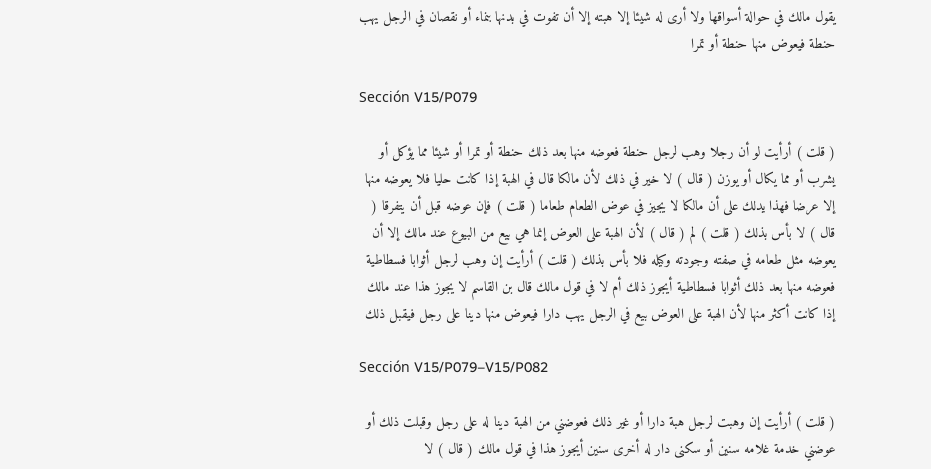يقول مالك في حوالة أسواقها ولا أرى له شيئا إلا هبته إلا أن تفوت في بدنها بنماء أو نقصان في الرجل يهب حنطة فيعوض منها حنطة أو تمرا

Sección V15/P079

( قلت ) أرأيت لو أن رجلا وهب لرجل حنطة فعوضه منها بعد ذلك حنطة أو تمرا أو شيئا مما يؤكل أو يشرب أو مما يكال أو يوزن ( قال ) لا خير في ذلك لأن مالكا قال في الهبة إذا كانت حليا فلا يعوضه منها إلا عرضا فهذا يدلك على أن مالكا لا يجيز في عوض الطعام طعاما ( قلت ) فإن عوضه قبل أن يتفرقا ( قال ) لا بأس بذلك ( قلت ) لم ( قال ) لأن الهبة على العوض إنما هي بيع من البيوع عند مالك إلا أن يعوضه مثل طعامه في صفته وجودته وكيله فلا بأس بذلك ( قلت ) أرأيت إن وهب لرجل أثوابا فسطاطية فعوضه منها بعد ذلك أثوابا فسطاطية أيجوز ذلك أم لا في قول مالك قال بن القاسم لا يجوز هذا عند مالك إذا كانت أكثر منها لأن الهبة على العوض بيع في الرجل يهب دارا فيعوض منها دينا على رجل فيقبل ذلك

Sección V15/P079–V15/P082

( قلت ) أرأيت إن وهبت لرجل هبة دارا أو غير ذلك فعوضني من الهبة دينا له على رجل وقبلت ذلك أو عوضني خدمة غلامه سنين أو سكنى دار له أخرى سنين أيجوز هذا في قول مالك ( قال ) لا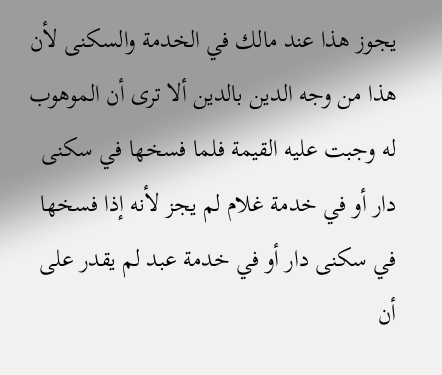يجوز هذا عند مالك في الخدمة والسكنى لأن هذا من وجه الدين بالدين ألا ترى أن الموهوب له وجبت عليه القيمة فلما فسخها في سكنى دار أو في خدمة غلام لم يجز لأنه إذا فسخها في سكنى دار أو في خدمة عبد لم يقدر على أن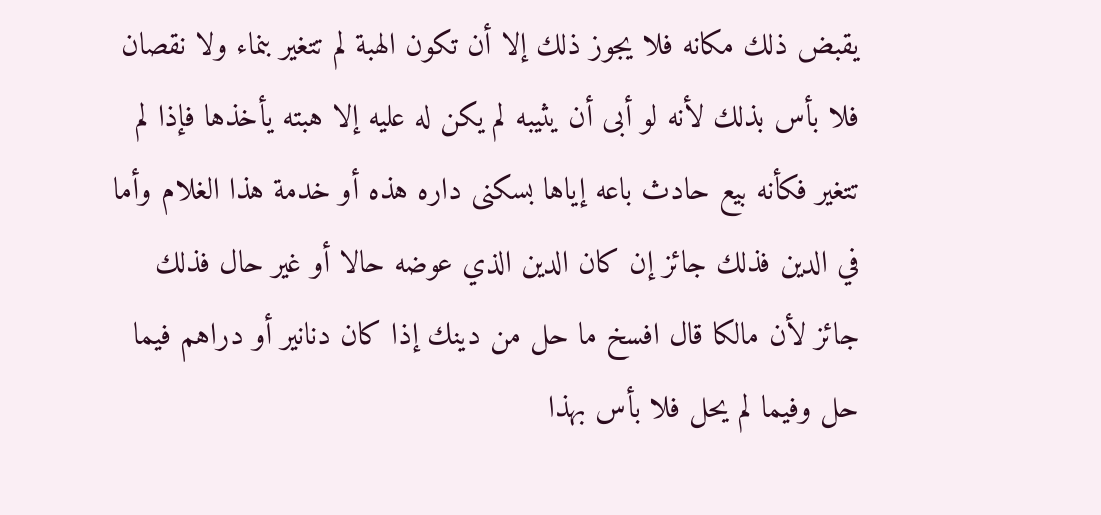يقبض ذلك مكانه فلا يجوز ذلك إلا أن تكون الهبة لم تتغير بنماء ولا نقصان فلا بأس بذلك لأنه لو أبى أن يثيبه لم يكن له عليه إلا هبته يأخذها فإذا لم تتغير فكأنه بيع حادث باعه إياها بسكنى داره هذه أو خدمة هذا الغلام وأما في الدين فذلك جائز إن كان الدين الذي عوضه حالا أو غير حال فذلك جائز لأن مالكا قال افسخ ما حل من دينك إذا كان دنانير أو دراهم فيما حل وفيما لم يحل فلا بأس بهذا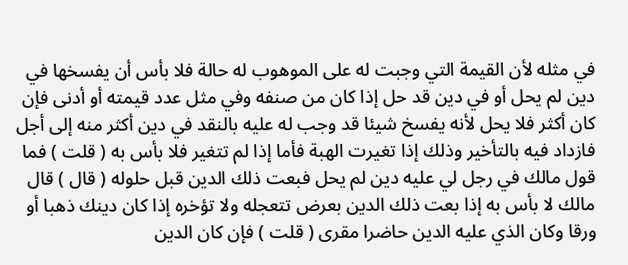في مثله لأن القيمة التي وجبت له على الموهوب له حالة فلا بأس أن يفسخها في دين لم يحل أو في دين قد حل إذا كان من صنفه وفي مثل عدد قيمته أو أدنى فإن كان أكثر فلا يحل لأنه يفسخ شيئا قد وجب له عليه بالنقد في دين أكثر منه إلى أجل فازداد فيه بالتأخير وذلك إذا تغيرت الهبة فأما إذا لم تتغير فلا بأس به ( قلت ) فما قول مالك في رجل لي عليه دين لم يحل فبعت ذلك الدين قبل حلوله ( قال ) قال مالك لا بأس به إذا بعت ذلك الدين بعرض تتعجله ولا تؤخره إذا كان دينك ذهبا أو ورقا وكان الذي عليه الدين حاضرا مقرى ( قلت ) فإن كان الدين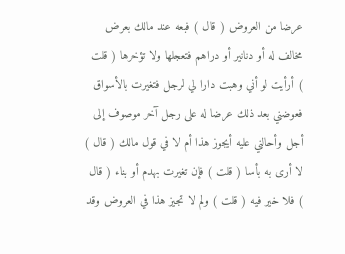عرضا من العروض ( قال ) فبعه عند مالك بعرض مخالف له أو دنانير أو دراهم فتعجلها ولا تؤخرها ( قلت ) أرأيت لو أني وهبت دارا لي لرجل فتغيرت بالأسواق فعوضني بعد ذلك عرضا له على رجل آخر موصوف إلى أجل وأحالني عليه أيجوز هذا أم لا في قول مالك ( قال ) لا أرى به بأسا ( قلت ) فإن تغيرت بهدم أو بناء ( قال ) فلا خير فيه ( قلت ) ولم لا تجيز هذا في العروض وقد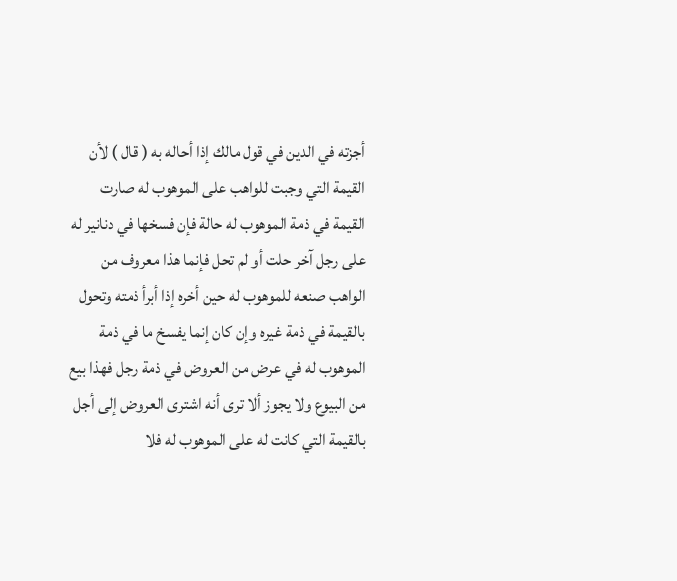أجزته في الدين في قول مالك إذا أحاله به ( قال ) لأن القيمة التي وجبت للواهب على الموهوب له صارت القيمة في ذمة الموهوب له حالة فإن فسخها في دنانير له على رجل آخر حلت أو لم تحل فإنما هذا معروف من الواهب صنعه للموهوب له حين أخره إذا أبرأ ذمته وتحول بالقيمة في ذمة غيره وإن كان إنما يفسخ ما في ذمة الموهوب له في عرض من العروض في ذمة رجل فهذا بيع من البيوع ولا يجوز ألا ترى أنه اشترى العروض إلى أجل بالقيمة التي كانت له على الموهوب له فلا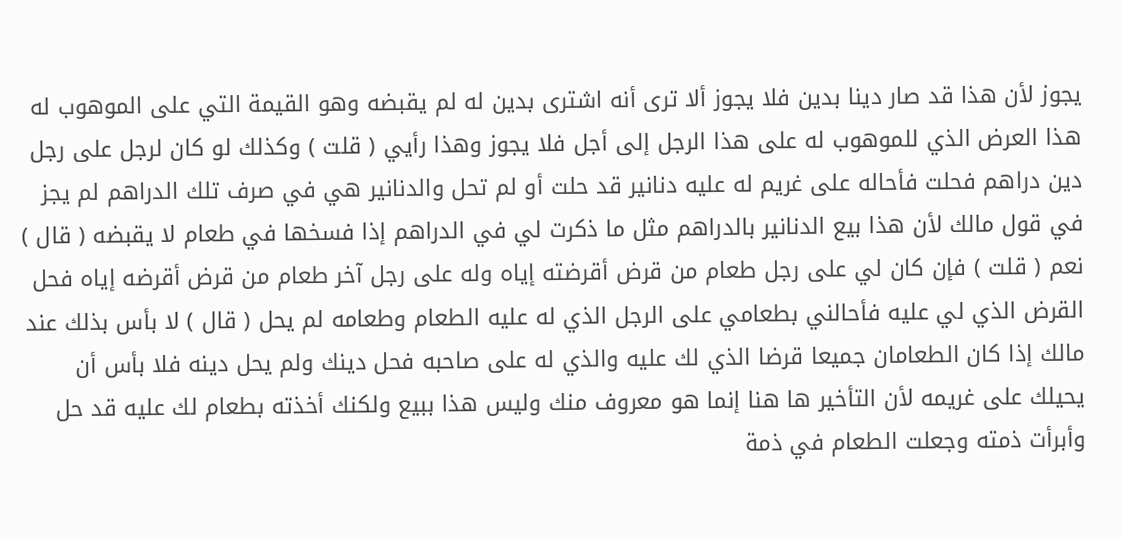يجوز لأن هذا قد صار دينا بدين فلا يجوز ألا ترى أنه اشترى بدين له لم يقبضه وهو القيمة التي على الموهوب له هذا العرض الذي للموهوب له على هذا الرجل إلى أجل فلا يجوز وهذا رأيي ( قلت ) وكذلك لو كان لرجل على رجل دين دراهم فحلت فأحاله على غريم له عليه دنانير قد حلت أو لم تحل والدنانير هي في صرف تلك الدراهم لم يجز في قول مالك لأن هذا بيع الدنانير بالدراهم مثل ما ذكرت لي في الدراهم إذا فسخها في طعام لا يقبضه ( قال ) نعم ( قلت ) فإن كان لي على رجل طعام من قرض أقرضته إياه وله على رجل آخر طعام من قرض أقرضه إياه فحل القرض الذي لي عليه فأحالني بطعامي على الرجل الذي له عليه الطعام وطعامه لم يحل ( قال ) لا بأس بذلك عند مالك إذا كان الطعامان جميعا قرضا الذي لك عليه والذي له على صاحبه فحل دينك ولم يحل دينه فلا بأس أن يحيلك على غريمه لأن التأخير ها هنا إنما هو معروف منك وليس هذا ببيع ولكنك أخذته بطعام لك عليه قد حل وأبرأت ذمته وجعلت الطعام في ذمة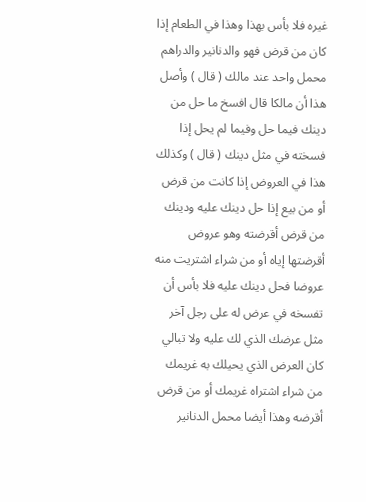غيره فلا بأس بهذا وهذا في الطعام إذا كان من قرض فهو والدنانير والدراهم محمل واحد عند مالك ( قال ) وأصل هذا أن مالكا قال افسخ ما حل من دينك فيما حل وفيما لم يحل إذا فسخته في مثل دينك ( قال ) وكذلك هذا في العروض إذا كانت من قرض أو من بيع إذا حل دينك عليه ودينك من قرض أقرضته وهو عروض أقرضتها إياه أو من شراء اشتريت منه عروضا فحل دينك عليه فلا بأس أن تفسخه في عرض له على رجل آخر مثل عرضك الذي لك عليه ولا تبالي كان العرض الذي يحيلك به غريمك من شراء اشتراه غريمك أو من قرض أقرضه وهذا أيضا محمل الدنانير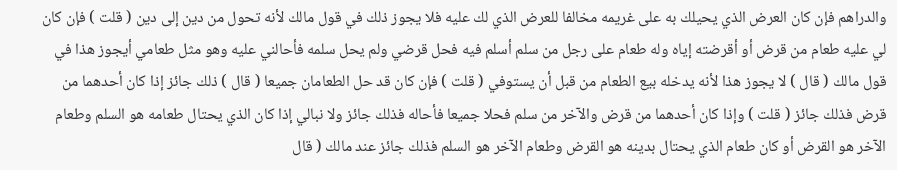والدراهم فإن كان العرض الذي يحيلك به على غريمه مخالفا للعرض الذي لك عليه فلا يجوز ذلك في قول مالك لأنه تحول من دين إلى دين ( قلت ) فإن كان لي عليه طعام من قرض أو أقرضته إياه وله طعام على رجل من سلم أسلم فيه فحل قرضي ولم يحل سلمه فأحالني عليه وهو مثل طعامي أيجوز هذا في قول مالك ( قال ) لا يجوز هذا لأنه يدخله بيع الطعام من قبل أن يستوفي ( قلت ) فإن كان قد حل الطعامان جميعا ( قال ) ذلك جائز إذا كان أحدهما من قرض فذلك جائز ( قلت ) وإذا كان أحدهما من قرض والآخر من سلم فحلا جميعا فأحاله فذلك جائز ولا نبالي إذا كان الذي يحتال طعامه هو السلم وطعام الآخر هو القرض أو كان طعام الذي يحتال بدينه هو القرض وطعام الآخر هو السلم فذلك جائز عند مالك ( قال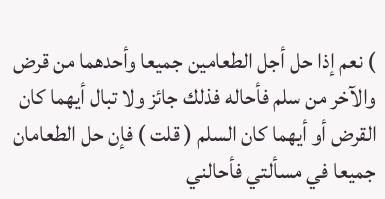) نعم إذا حل أجل الطعامين جميعا وأحدهما من قرض والآخر من سلم فأحاله فذلك جائز ولا تبال أيهما كان القرض أو أيهما كان السلم ( قلت ) فإن حل الطعامان جميعا في مسألتي فأحالني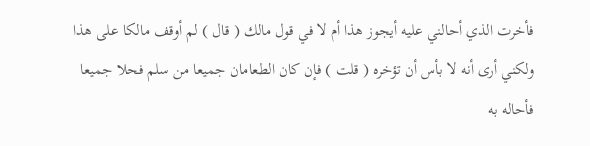فأخرت الذي أحالني عليه أيجوز هذا أم لا في قول مالك ( قال ) لم أوقف مالكا على هذا ولكني أرى أنه لا بأس أن تؤخره ( قلت ) فإن كان الطعامان جميعا من سلم فحلا جميعا فأحاله به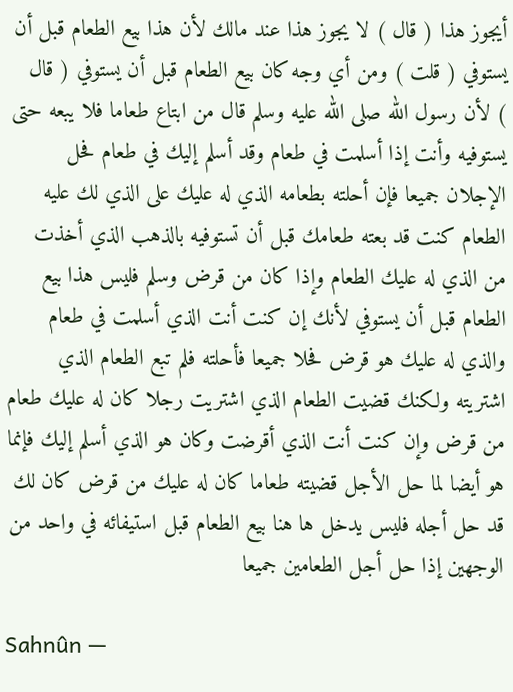أيجوز هذا ( قال ) لا يجوز هذا عند مالك لأن هذا بيع الطعام قبل أن يستوفي ( قلت ) ومن أي وجه كان بيع الطعام قبل أن يستوفي ( قال ) لأن رسول الله صلى الله عليه وسلم قال من ابتاع طعاما فلا يبعه حتى يستوفيه وأنت إذا أسلمت في طعام وقد أسلم إليك في طعام فحل الإجلان جميعا فإن أحلته بطعامه الذي له عليك على الذي لك عليه الطعام كنت قد بعته طعامك قبل أن تستوفيه بالذهب الذي أخذت من الذي له عليك الطعام وإذا كان من قرض وسلم فليس هذا بيع الطعام قبل أن يستوفي لأنك إن كنت أنت الذي أسلمت في طعام والذي له عليك هو قرض فحلا جميعا فأحلته فلم تبع الطعام الذي اشتريته ولكنك قضيت الطعام الذي اشتريت رجلا كان له عليك طعام من قرض وإن كنت أنت الذي أقرضت وكان هو الذي أسلم إليك فإنما هو أيضا لما حل الأجل قضيته طعاما كان له عليك من قرض كان لك قد حل أجله فليس يدخل ها هنا بيع الطعام قبل استيفائه في واحد من الوجهين إذا حل أجل الطعامين جميعا

Sahnûn —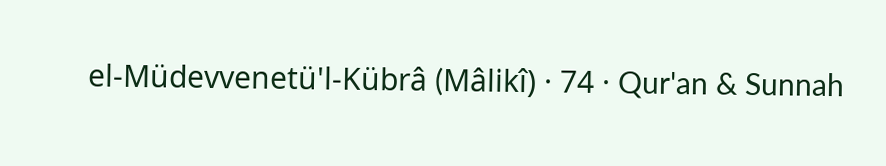el-Müdevvenetü'l-Kübrâ (Mâlikî) · 74 · Qur'an & Sunnah